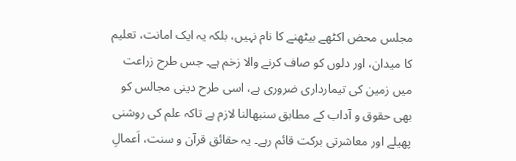مجلس محض اکٹھے بیٹھنے کا نام نہیں، بلکہ یہ ایک امانت، تعلیم کا میدان، اور دلوں کو صاف کرنے والا زخم ہے۔ جس طرح زراعت میں زمین کی تیمارداری ضروری ہے، اسی طرح دینی مجالس کو بھی حقوق و آداب کے مطابق سنبھالنا لازم ہے تاکہ علم کی روشنی پھیلے اور معاشرتی برکت قائم رہے۔ یہ حقائق قرآن و سنت، اَعمالِ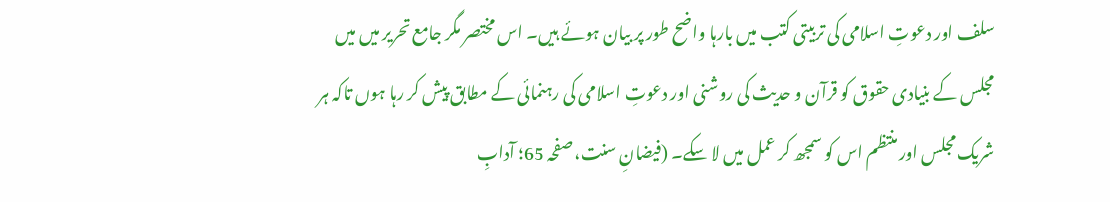سلف اور دعوتِ اسلامی کی تربیتی کتب میں بارہا واضح طور پر بیان ہوئے ہیں۔ اس مختصر مگر جامع تحریر میں میں مجلس کے بنیادی حقوق کو قرآن و حدیث کی روشنی اور دعوتِ اسلامی کی رہنمائی کے مطابق پیش کر رہا ہوں تاکہ ہر شریک مجلس اور منتظم اس کو سمجھ کر عمل میں لا سکے۔ (فیضانِ سنت، صفحہ 65؛ آدابِ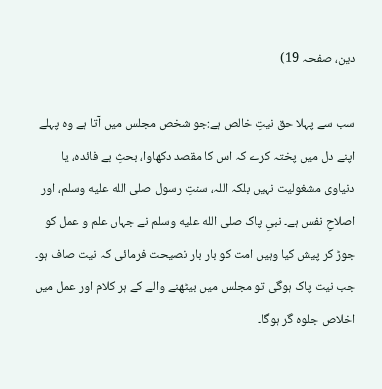دین، صفحہ 19)

سب سے پہلا حق نیتِ خالص ہے:جو شخص مجلس میں آتا ہے وہ پہلے اپنے دل میں پختہ کرے کہ اس کا مقصد دکھاوا، بحثِ بے فائدہ، یا دنیاوی مشغولیت نہیں بلکہ اللہ، سنتِ رسول صلى الله عليه وسلم، اور اصلاحِ نفس ہے۔ نبیِ پاک صلى الله عليه وسلم نے جہاں علم و عمل کو جوڑ کر پیش کیا وہیں امت کو بار بار نصیحت فرمائی کہ نیت صاف ہو۔ جب نیت پاک ہوگی تو مجلس میں بیٹھنے والے کے ہر کلام اور عمل میں اخلاص جلوہ گر ہوگا۔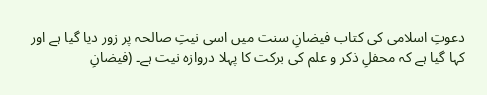دعوتِ اسلامی کی کتاب فیضانِ سنت میں اسی نیتِ صالحہ پر زور دیا گیا ہے اور کہا گیا ہے کہ محفلِ ذکر و علم کی برکت کا پہلا دروازہ نیت ہے۔ (فیضانِ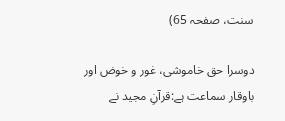سنت، صفحہ 65)

دوسرا حق خاموشی، غور و خوض اور باوقار سماعت ہے:قرآنِ مجید نے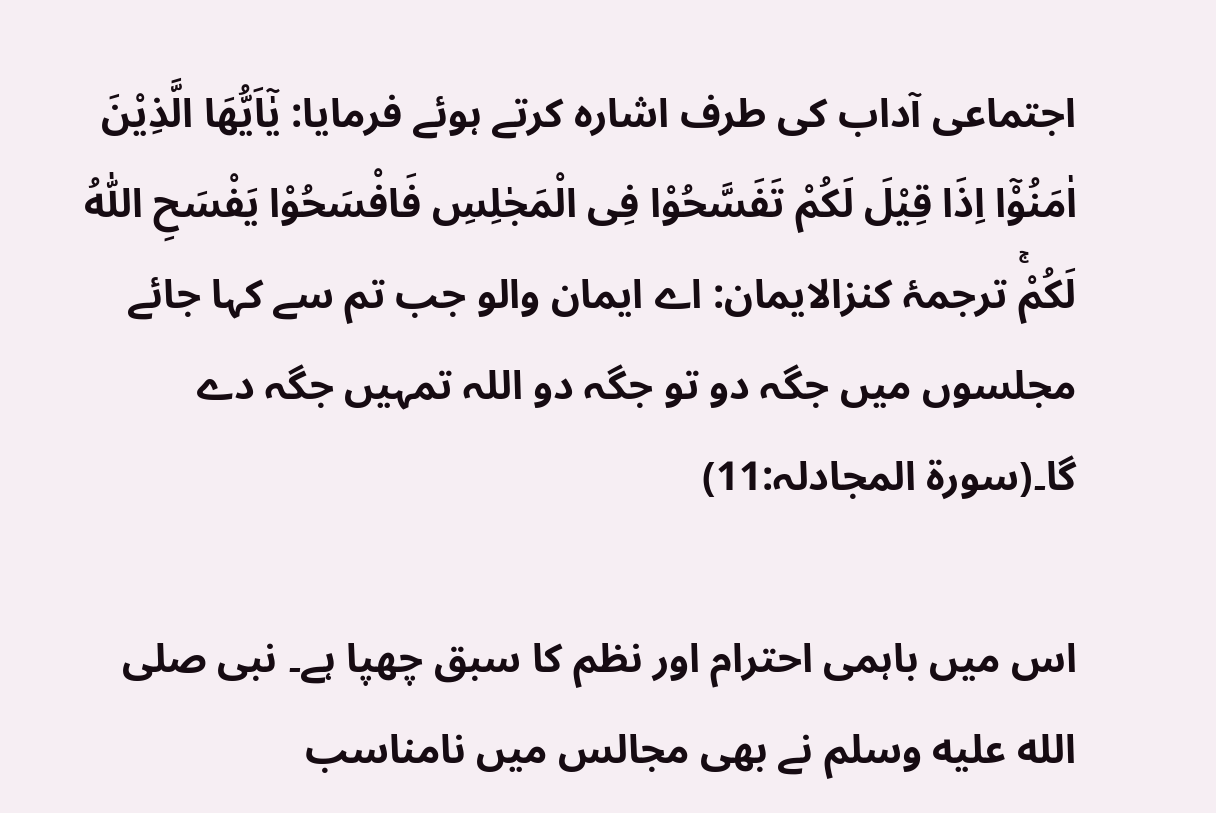اجتماعی آداب کی طرف اشارہ کرتے ہوئے فرمایا: یٰۤاَیُّهَا الَّذِیْنَ اٰمَنُوْۤا اِذَا قِیْلَ لَكُمْ تَفَسَّحُوْا فِی الْمَجٰلِسِ فَافْسَحُوْا یَفْسَحِ اللّٰهُ لَكُمْۚ ترجمۂ کنزالایمان: اے ایمان والو جب تم سے کہا جائے مجلسوں میں جگہ دو تو جگہ دو اللہ تمہیں جگہ دے گا۔(سورۃ المجادلہ:11)

اس میں باہمی احترام اور نظم کا سبق چھپا ہے۔ نبی صلى الله عليه وسلم نے بھی مجالس میں نامناسب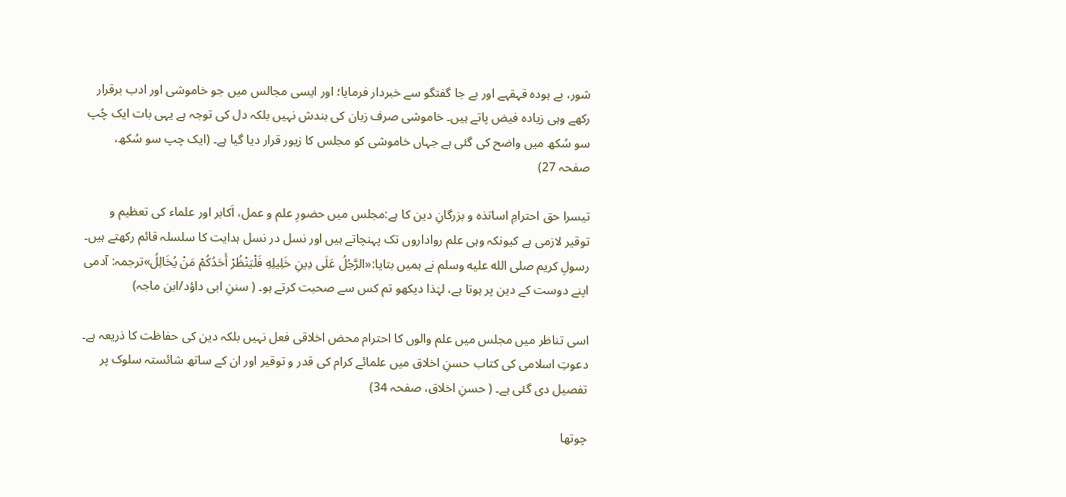شور، بے ہودہ قہقہے اور بے جا گفتگو سے خبردار فرمایا؛ اور ایسی مجالس میں جو خاموشی اور ادب برقرار رکھے وہی زیادہ فیض پاتے ہیں۔ خاموشی صرف زبان کی بندش نہیں بلکہ دل کی توجہ ہے یہی بات ایک چُپ سو سُکھ میں واضح کی گئی ہے جہاں خاموشی کو مجلس کا زیور قرار دیا گیا ہے۔ (ایک چپ سو سُکھ، صفحہ 27)

تیسرا حق احترامِ اساتذہ و بزرگانِ دین کا ہے:مجلس میں حضورِ علم و عمل، اَکابر اور علماء کی تعظیم و توقیر لازمی ہے کیونکہ وہی علم رواداروں تک پہنچاتے ہیں اور نسل در نسل ہدایت کا سلسلہ قائم رکھتے ہیں۔ رسولِ کریم صلى الله عليه وسلم نے ہمیں بتایا:«الرَّجُلُ عَلَى دِينِ خَلِيلِهِ فَلْيَنْظُرْ أَحَدُكُمْ مَنْ يُخَالِلُ»ترجمہ: آدمی اپنے دوست کے دین پر ہوتا ہے، لہٰذا دیکھو تم کس سے صحبت کرتے ہو۔ ( سننِ ابی داؤد/ابن ماجہ)

اسی تناظر میں مجلس میں علم والوں کا احترام محض اخلاقی فعل نہیں بلکہ دین کی حفاظت کا ذریعہ ہے۔ دعوتِ اسلامی کی کتاب حسنِ اخلاق میں علمائے کرام کی قدر و توقیر اور ان کے ساتھ شائستہ سلوک پر تفصیل دی گئی ہے۔ ( حسنِ اخلاق، صفحہ 34)

چوتھا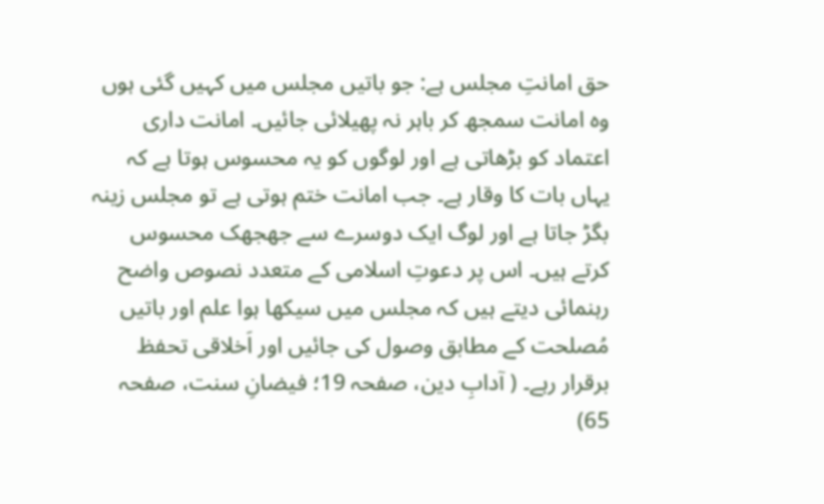حق امانتِ مجلس ہے: جو باتیں مجلس میں کہیں گئی ہوں وہ امانت سمجھ کر باہر نہ پھیلائی جائیں۔ امانت داری اعتماد کو بڑھاتی ہے اور لوگوں کو یہ محسوس ہوتا ہے کہ یہاں بات کا وقار ہے۔ جب امانت ختم ہوتی ہے تو مجلس زینہ بگڑ جاتا ہے اور لوگ ایک دوسرے سے جھجھک محسوس کرتے ہیں۔ اس پر دعوتِ اسلامی کے متعدد نصوص واضح رہنمائی دیتے ہیں کہ مجلس میں سیکھا ہوا علم اور باتیں مُصلحت کے مطابق وصول کی جائیں اور اَخلاقی تحفظ برقرار رہے۔ ( آدابِ دین، صفحہ 19؛ فیضانِ سنت، صفحہ 65)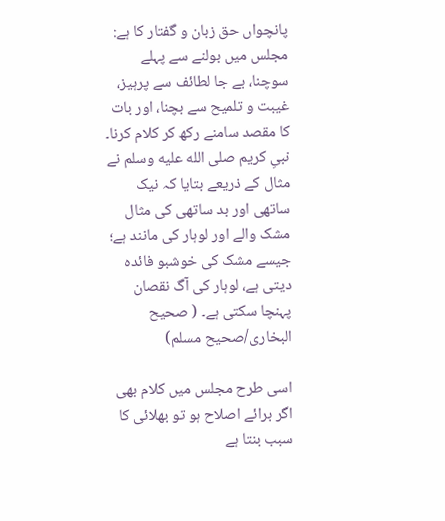پانچواں حق زبان و گفتار کا ہے: مجلس میں بولنے سے پہلے سوچنا، بے جا لطائف سے پرہیز، غیبت و تلمیح سے بچنا، اور بات کا مقصد سامنے رکھ کر کلام کرنا۔ نبیِ کریم صلى الله عليه وسلم نے مثال کے ذریعے بتایا کہ نیک ساتھی اور بد ساتھی کی مثال مشک والے اور لوہار کی مانند ہے؛ جیسے مشک کی خوشبو فائدہ دیتی ہے، لوہار کی آگ نقصان پہنچا سکتی ہے۔ ( صحیح البخاری/صحیح مسلم)

اسی طرح مجلس میں کلام بھی اگر برائے اصلاح ہو تو بھلائی کا سبب بنتا ہے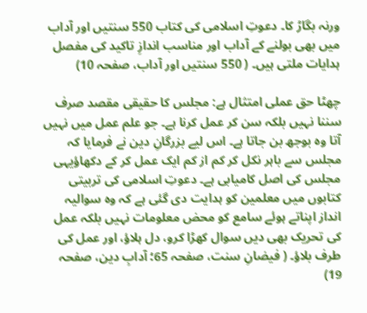ورنہ بگاڑ کا۔ دعوتِ اسلامی کی کتاب 550 سنتیں اور آداب میں بھی بولنے کے آداب اور مناسب اندازِ تاکید کی مفصل ہدایات ملتی ہیں۔ ( 550 سنتیں اور آداب، صفحہ 10)

چھٹا حق عملی امتثال ہے: مجلس کا حقیقی مقصد صرف سننا نہیں بلکہ سن کر عمل کرنا ہے۔ جو علم عمل میں نہیں آتا وہ بوجھ بن جاتا ہے۔ اس لیے بزرگانِ دین نے فرمایا کہ مجلس سے باہر نکل کر کم از کم ایک عمل کر کے دکھاؤیہی مجلس کی اصل کامیابی ہے۔ دعوتِ اسلامی کی تربیتی کتابوں میں معلمین کو ہدایت دی گئی ہے کہ وہ سوالیہ انداز اپناتے ہوئے سامع کو محض معلومات نہیں بلکہ عمل کی تحریک بھی دیں سوال کھڑا کرو، دل ہلاؤ، اور عمل کی طرف بلاؤ۔ ( فیضانِ سنت، صفحہ 65؛ آدابِ دین، صفحہ 19)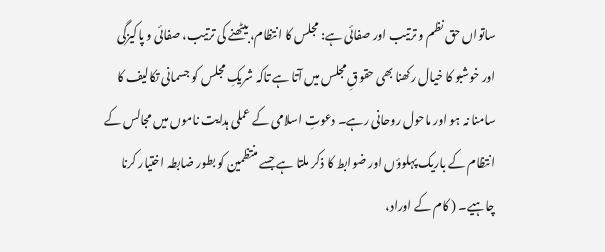ساتواں حق نظم و ترتیب اور صفائی ہے: مجلس کا انتظام، بیٹھنے کی ترتیب، صفائی و پاکیزگی اور خوشبو کا خیال رکھنا بھی حقوقِ مجلس میں آتا ہے تاکہ شریکِ مجلس کو جسمانی تکالیف کا سامنا نہ ہو اور ماحول روحانی رہے۔ دعوتِ اسلامی کے عملی ہدایت ناموں میں مجالس کے انتظام کے باریک پہلوؤں اور ضوابط کا ذکر ملتا ہے جسے منتظمین کو بطور ضابطہ اختیار کرنا چاہیے۔ ( کام کے اوراد،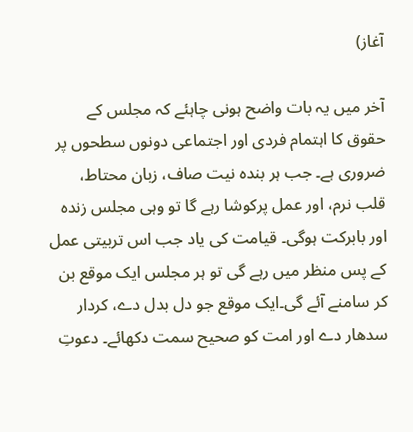آغاز)

آخر میں یہ بات واضح ہونی چاہئے کہ مجلس کے حقوق کا اہتمام فردی اور اجتماعی دونوں سطحوں پر ضروری ہے۔ جب ہر بندہ نیت صاف، زبان محتاط، قلب نرم، اور عمل پرکوشا رہے گا تو وہی مجلس زندہ اور بابرکت ہوگی۔ قیامت کی یاد جب اس تربیتی عمل کے پس منظر میں رہے گی تو ہر مجلس ایک موقع بن کر سامنے آئے گی۔ایک موقع جو دل بدل دے، کردار سدھار دے اور امت کو صحیح سمت دکھائے۔ دعوتِ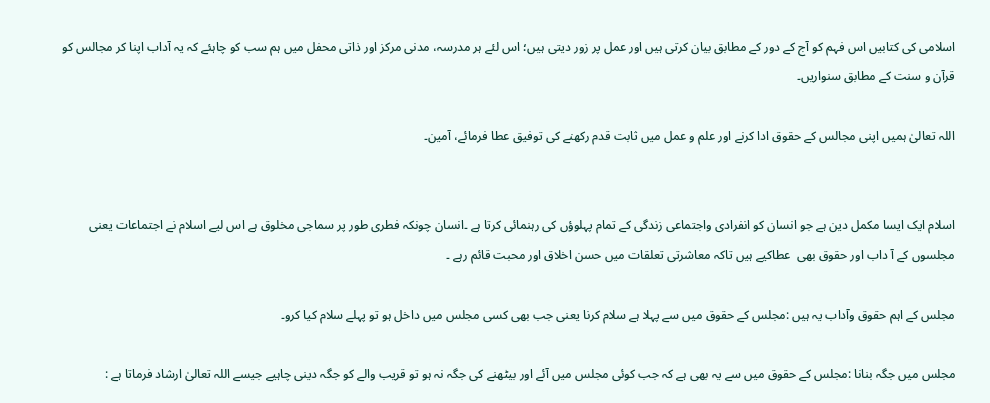اسلامی کی کتابیں اس فہم کو آج کے دور کے مطابق بیان کرتی ہیں اور عمل پر زور دیتی ہیں؛ اس لئے ہر مدرسہ، مدنی مرکز اور ذاتی محفل میں ہم سب کو چاہئے کہ یہ آداب اپنا کر مجالس کو قرآن و سنت کے مطابق سنواریں۔

اللہ تعالیٰ ہمیں اپنی مجالس کے حقوق ادا کرنے اور علم و عمل میں ثابت قدم رکھنے کی توفیق عطا فرمائے، آمین۔


اسلام ایک ایسا مکمل دین ہے جو انسان کو انفرادی واجتماعی زندگی کے تمام پہلوؤں کی رہنمائی کرتا ہے ۔انسان چونکہ فطری طور پر سماجی مخلوق ہے اس لیے اسلام نے اجتماعات یعنی مجلسوں کے آ داب اور حقوق بھی  عطاکیے ہیں تاکہ معاشرتی تعلقات میں حسن اخلاق اور محبت قائم رہے ۔

مجلس کے اہم حقوق وآداب یہ ہیں :مجلس کے حقوق میں سے پہلا ہے سلام کرنا یعنی جب بھی کسی مجلس میں داخل ہو تو پہلے سلام کیا کرو۔

مجلس میں جگہ بنانا :مجلس کے حقوق میں سے یہ بھی ہے کہ جب کوئی مجلس میں آئے اور بیٹھنے کی جگہ نہ ہو تو قریب والے کو جگہ دینی چاہیے جیسے اللہ تعالیٰ ارشاد فرماتا ہے :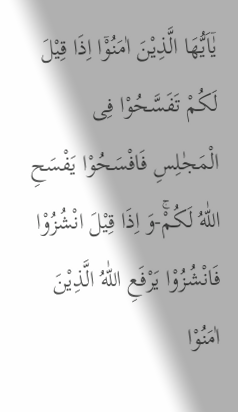یٰۤاَیُّهَا الَّذِیْنَ اٰمَنُوْۤا اِذَا قِیْلَ لَكُمْ تَفَسَّحُوْا فِی الْمَجٰلِسِ فَافْسَحُوْا یَفْسَحِ اللّٰهُ لَكُمْۚ-وَ اِذَا قِیْلَ انْشُزُوْا فَانْشُزُوْا یَرْفَعِ اللّٰهُ الَّذِیْنَ اٰمَنُوْا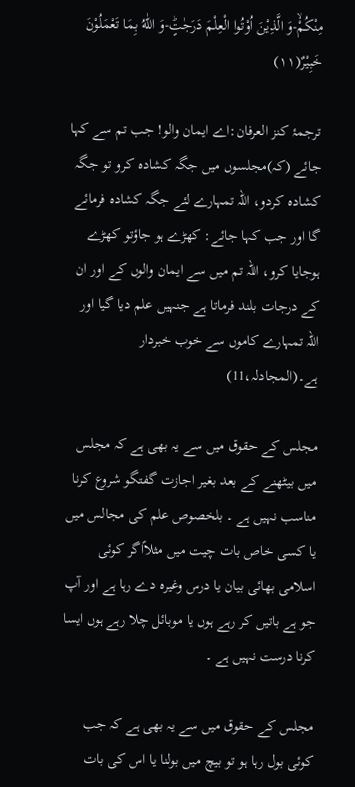مِنْكُمْۙ-وَ الَّذِیْنَ اُوْتُوا الْعِلْمَ دَرَجٰتٍؕ-وَ اللّٰهُ بِمَا تَعْمَلُوْنَ خَبِیْرٌ(۱۱)

ترجمۂ کنز العرفان:اے ایمان والو! جب تم سے کہا جائے (کہ)مجلسوں میں جگہ کشادہ کرو تو جگہ کشادہ کردو، اللہ تمہارے لئے جگہ کشادہ فرمائے گا اور جب کہا جائے: کھڑے ہو جاؤتو کھڑے ہوجایا کرو، اللہ تم میں سے ایمان والوں کے اور ان کے درجات بلند فرماتا ہے جنہیں علم دیا گیا اور اللہ تمہارے کاموں سے خوب خبردار ہے۔(المجادلہ،11)

مجلس کے حقوق میں سے یہ بھی ہے کہ مجلس میں بیٹھنے کے بعد بغیر اجازت گفتگو شروع کرنا مناسب نہیں ہے ۔ بلخصوص علم کی مجالس میں یا کسی خاص بات چیت میں مثلاًاگر کوئی اسلامی بھائی بیان یا درس وغیرہ دے رہا ہے اور آپ جو ہے باتیں کر رہے ہوں یا موبائل چلا رہے ہوں ایسا کرنا درست نہیں ہے ۔

مجلس کے حقوق میں سے یہ بھی ہے کہ جب کوئی بول رہا ہو تو بیچ میں بولنا یا اس کی بات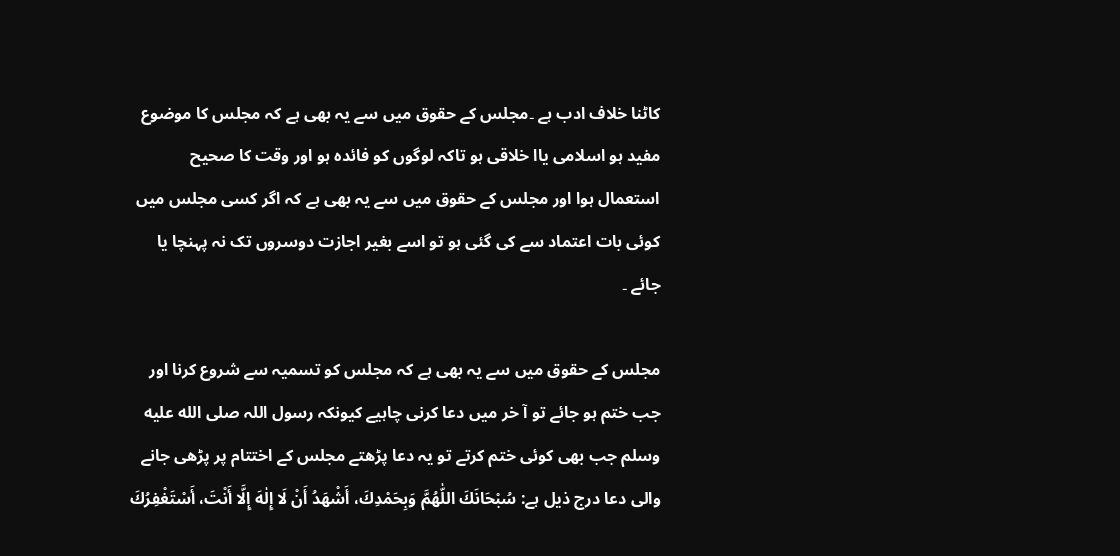کاٹنا خلاف ادب ہے ۔مجلس کے حقوق میں سے یہ بھی ہے کہ مجلس کا موضوع مفید ہو اسلامی یاا خلاقی ہو تاکہ لوگوں کو فائدہ ہو اور وقت کا صحیح استعمال ہوا اور مجلس کے حقوق میں سے یہ بھی ہے کہ اگر کسی مجلس میں کوئی بات اعتماد سے کی گئی ہو تو اسے بغیر اجازت دوسروں تک نہ پہنچا یا جائے ۔

مجلس کے حقوق میں سے یہ بھی ہے کہ مجلس کو تسمیہ سے شروع کرنا اور جب ختم ہو جائے تو آ خر میں دعا کرنی چاہیے کیونکہ رسول اللہ صلى الله عليه وسلم جب بھی کوئی ختم کرتے تو یہ دعا پڑھتے مجلس کے اختتام پر پڑھی جانے والی دعا درج ذیل ہے: سُبْحَانَكَ اللّٰهُمَّ وَبِحَمْدِكَ، أَشْهَدُ أَنْ لَا إِلٰهَ إِلَّا أَنْتَ، أَسْتَغْفِرُكَ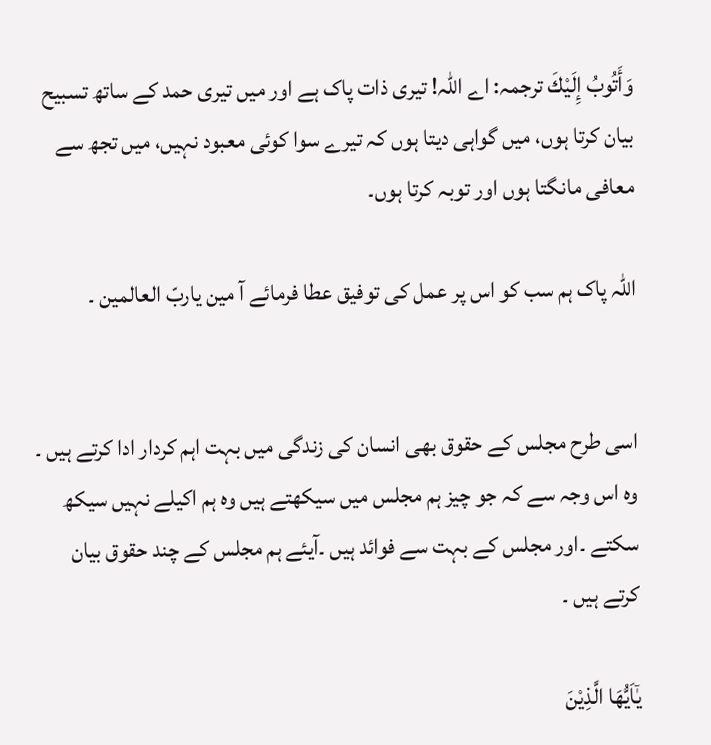وَأَتُوبُ إِلَيْكَ ترجمہ: اے اللہ! تیری ذات پاک ہے اور میں تیری حمد کے ساتھ تسبیح بیان کرتا ہوں، میں گواہی دیتا ہوں کہ تیرے سوا کوئی معبود نہیں، میں تجھ سے معافی مانگتا ہوں اور توبہ کرتا ہوں۔

اللہ پاک ہم سب کو اس پر عمل کی توفیق عطا فرمائے آ مین یاربّ العالمین ۔


اسی طرح مجلس کے حقوق بھی انسان کی زندگی میں بہت اہم کردار ادا کرتے ہیں ۔ وہ اس وجہ سے کہ جو چیز ہم مجلس میں سیکھتے ہیں وہ ہم اکیلے نہیں سیکھ سکتے ۔اور مجلس کے بہت سے فوائد ہیں ۔آیئے ہم مجلس کے چند حقوق بیان کرتے ہیں ۔

یٰۤاَیُّهَا الَّذِیْنَ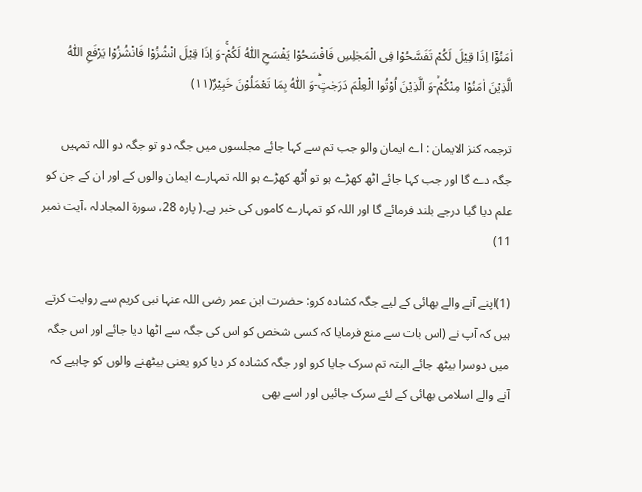اٰمَنُوْۤا اِذَا قِیْلَ لَكُمْ تَفَسَّحُوْا فِی الْمَجٰلِسِ فَافْسَحُوْا یَفْسَحِ اللّٰهُ لَكُمْۚ-وَ اِذَا قِیْلَ انْشُزُوْا فَانْشُزُوْا یَرْفَعِ اللّٰهُ الَّذِیْنَ اٰمَنُوْا مِنْكُمْۙ-وَ الَّذِیْنَ اُوْتُوا الْعِلْمَ دَرَجٰتٍؕ-وَ اللّٰهُ بِمَا تَعْمَلُوْنَ خَبِیْرٌ(۱۱)

ترجمہ کنز الایمان : اے ایمان والو جب تم سے کہا جائے مجلسوں میں جگہ دو تو جگہ دو اللہ تمہیں جگہ دے گا اور جب کہا جائے اٹھ کھڑے ہو تو اُٹھ کھڑے ہو اللہ تمہارے ایمان والوں کے اور ان کے جن کو علم دیا گیا درجے بلند فرمائے گا اور اللہ کو تمہارے کاموں کی خبر ہے۔( پارہ 28، سورۃ المجادلہ ،آیت نمبر 11)

(1)اپنے آنے والے بھائی کے لیے جگہ کشادہ کرو: حضرت ابن عمر رضی اللہ عنہا نبی کریم سے روایت کرتے ہیں کہ آپ نے (اس بات سے منع فرمایا کہ کسی شخص کو اس کی جگہ سے اٹھا دیا جائے اور اس جگہ میں دوسرا بیٹھ جائے البتہ تم سرک جایا کرو اور جگہ کشادہ کر دیا کرو یعنی بیٹھنے والوں کو چاہیے کہ آنے والے اسلامی بھائی کے لئے سرک جائیں اور اسے بھی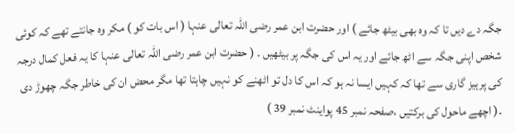جگہ دے دیں تا کہ وہ بھی بیٹھ جائے ) اور حضرت ابن عمر رضی اللہ تعالی عنہا ( اس بات کو ) مکر وہ جانتے تھے کہ کوئی شخص اپنی جگہ سے اٹھ جائے اور یہ اس کی جگہ پر بیٹھیں ۔ ( حضرت ابن عمر رضی اللہ تعالی عنہا کا یہ فعل کمال درجہ کی پرہیز گاری سے تھا کہ کہیں ایسا نہ ہو کہ اس کا دل تو اٹھنے کو نہیں چاہتا تھا مگر محض ان کی خاطر جگہ چھوڑ دی ۔( اچھے ماحول کی برکتیں ،صفحہ نمبر 45 پواینٹ نمبر 39 )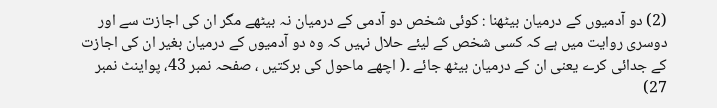(2) دو آدمیوں کے درمیان بیٹھنا : کوئی شخص دو آدمی کے درمیان نہ بیٹھے مگر ان کی اجازت سے اور دوسری روایت میں ہے کہ کسی شخص کے لیئے حلال نہیں کہ وہ دو آدمیوں کے درمیان بغیر ان کی اجازت کے جدائی کرے یعنی ان کے درمیان بیٹھ جائے ۔( اچھے ماحول کی برکتیں ، صفحہ نمبر 43، پواینٹ نمبر 27)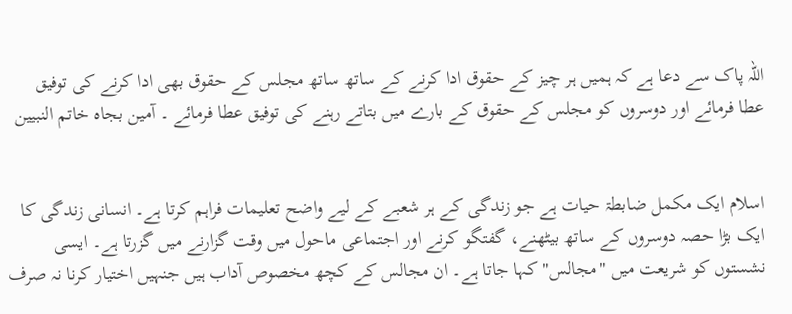اللہ پاک سے دعا ہے کہ ہمیں ہر چیز کے حقوق ادا کرنے کے ساتھ ساتھ مجلس کے حقوق بھی ادا کرنے کی توفیق عطا فرمائے اور دوسروں کو مجلس کے حقوق کے بارے میں بتاتے رہنے کی توفیق عطا فرمائے ۔ آمین بجاہ خاتم النبیین


اسلام ایک مکمل ضابطۃ حیات ہے جو زندگی کے ہر شعبے کے لیے واضح تعلیمات فراہم کرتا ہے۔ انسانی زندگی کا ایک بڑا حصہ دوسروں کے ساتھ بیٹھنے، گفتگو کرنے اور اجتماعی ماحول میں وقت گزارنے میں گزرتا ہے۔ ایسی نشستوں کو شریعت میں "مجالس" کہا جاتا ہے۔ ان مجالس کے کچھ مخصوص آداب ہیں جنہیں اختیار کرنا نہ صرف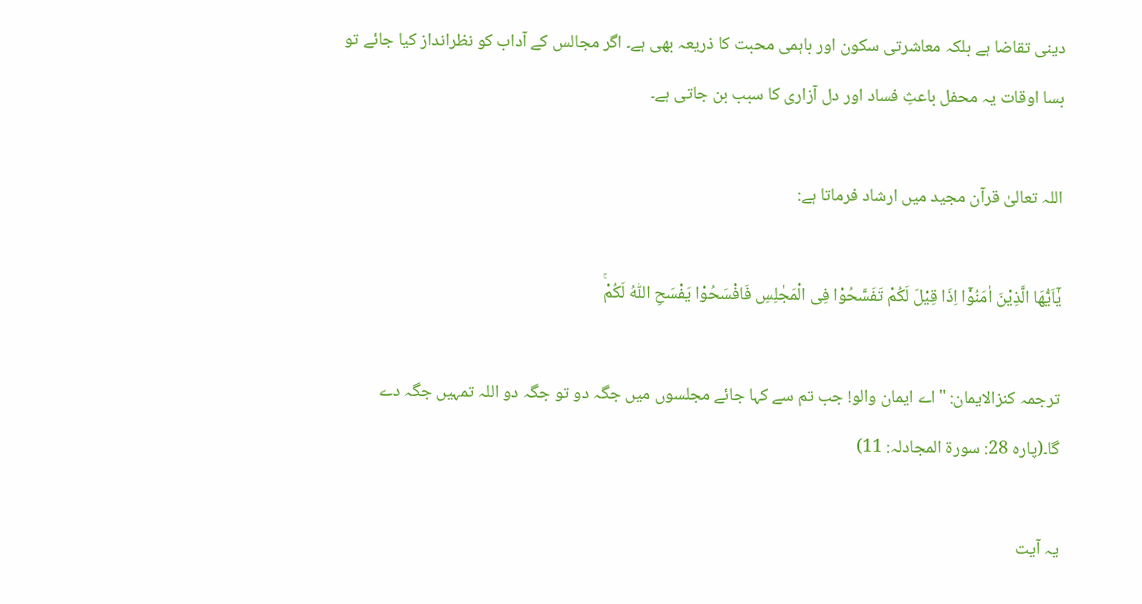دینی تقاضا ہے بلکہ معاشرتی سکون اور باہمی محبت کا ذریعہ بھی ہے۔ اگر مجالس کے آداب کو نظرانداز کیا جائے تو بسا اوقات یہ محفل باعثِ فساد اور دل آزاری کا سبب بن جاتی ہے۔

اللہ تعالیٰ قرآن مجید میں ارشاد فرماتا ہے:

یٰۤاَیُّهَا الَّذِیْنَ اٰمَنُوْۤا اِذَا قِیْلَ لَكُمْ تَفَسَّحُوْا فِی الْمَجٰلِسِ فَافْسَحُوْا یَفْسَحِ اللّٰهُ لَكُمْۚ

ترجمہ کنزالایمان: "اے ایمان والو! جب تم سے کہا جائے مجلسوں میں جگہ دو تو جگہ دو اللہ تمہیں جگہ دے گا۔(پارہ 28: سورۃ المجادلہ: 11)

یہ آیت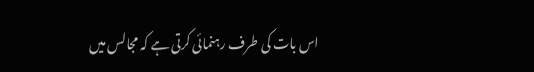اس بات کی طرف رہنمائی کرتی ہے کہ مجالس میں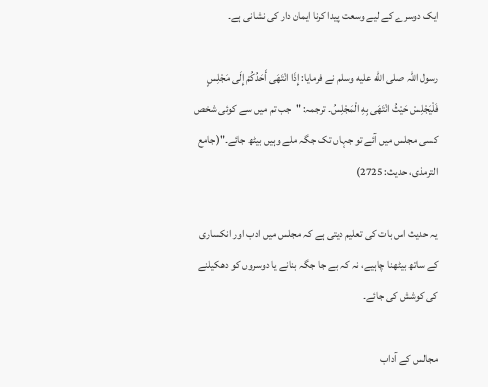ایک دوسرے کے لیے وسعت پیدا کرنا ایمان دار کی نشانی ہے۔

رسول اللہ صلى الله عليه وسلم نے فرمایا: إِذَا انْتَهَى أَحَدُكُمْ إِلَى مَجْلِسٍ فَلْيَجْلِسْ حَيْثُ انْتَهَى بِهِ الْمَجْلِسُ۔ ترجمہ: "جب تم میں سے کوئی شخص کسی مجلس میں آئے تو جہاں تک جگہ ملے وہیں بیٹھ جائے۔"(جامع الترمذی، حدیث: 2725)

یہ حدیث اس بات کی تعلیم دیتی ہے کہ مجلس میں ادب اور انکساری کے ساتھ بیٹھنا چاہیے، نہ کہ بے جا جگہ بنانے یا دوسروں کو دھکیلنے کی کوشش کی جائے۔

مجالس کے آداب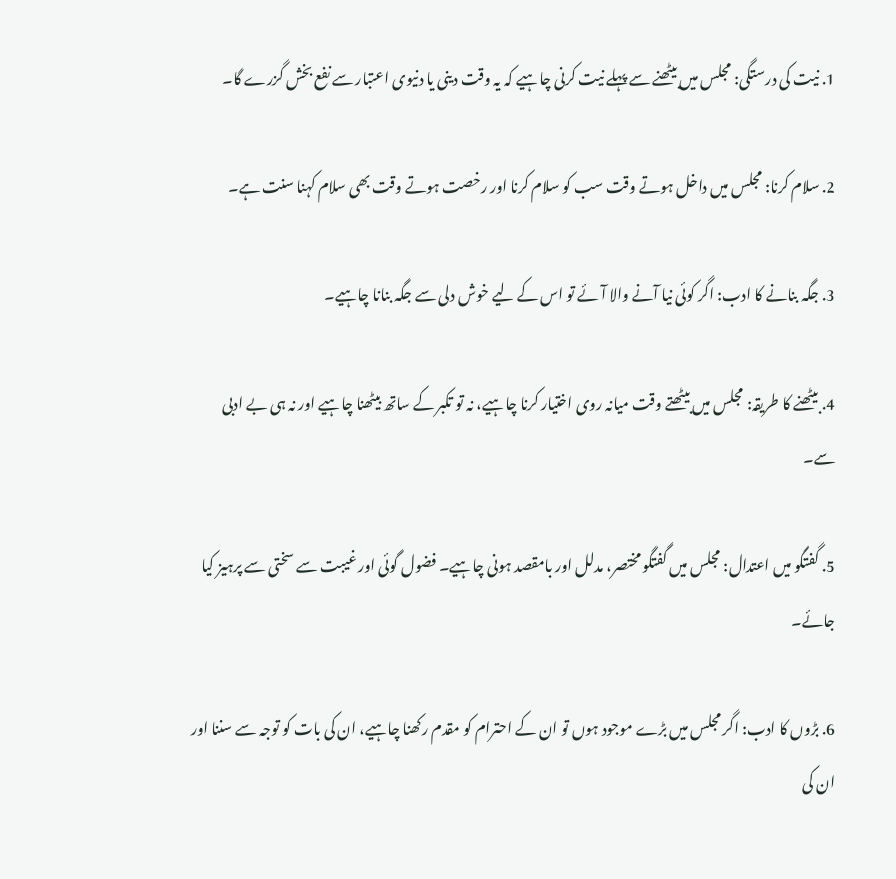1. نیت کی درستگی: مجلس میں بیٹھنے سے پہلے نیت کرنی چاہیے کہ یہ وقت دینی یا دنیوی اعتبار سے نفع بخش گزرے گا۔

2. سلام کرنا: مجلس میں داخل ہوتے وقت سب کو سلام کرنا اور رخصت ہوتے وقت بھی سلام کہنا سنت ہے۔

3. جگہ بنانے کا ادب: اگر کوئی نیا آنے والا آئے تو اس کے لیے خوش دلی سے جگہ بنانا چاہیے۔

4. بیٹھنے کا طریقہ: مجلس میں بیٹھتے وقت میانہ روی اختیار کرنا چاہیے، نہ تو تکبر کے ساتھ بیٹھنا چاہیے اور نہ ہی بے ادبی سے۔

5. گفتگو میں اعتدال: مجلس میں گفتگو مختصر، مدلل اور بامقصد ہونی چاہیے۔ فضول گوئی اور غیبت سے سختی سے پرہیز کیا جائے۔

6. بڑوں کا ادب: اگر مجلس میں بڑے موجود ہوں تو ان کے احترام کو مقدم رکھنا چاہیے، ان کی بات کو توجہ سے سننا اور ان کی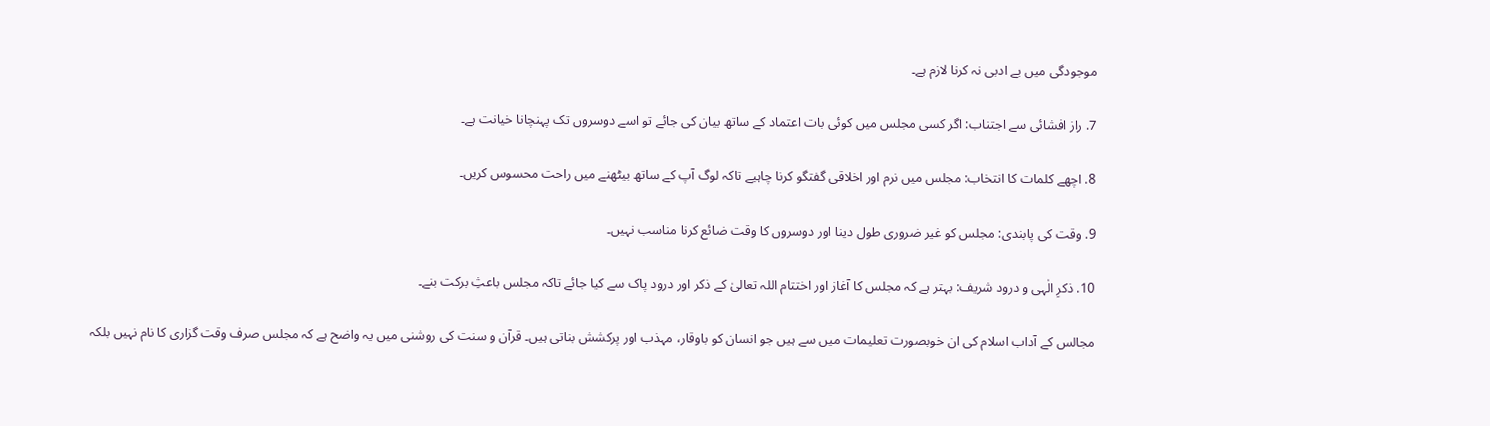موجودگی میں بے ادبی نہ کرنا لازم ہے۔

7. راز افشائی سے اجتناب: اگر کسی مجلس میں کوئی بات اعتماد کے ساتھ بیان کی جائے تو اسے دوسروں تک پہنچانا خیانت ہے۔

8. اچھے کلمات کا انتخاب: مجلس میں نرم اور اخلاقی گفتگو کرنا چاہیے تاکہ لوگ آپ کے ساتھ بیٹھنے میں راحت محسوس کریں۔

9. وقت کی پابندی: مجلس کو غیر ضروری طول دینا اور دوسروں کا وقت ضائع کرنا مناسب نہیں۔

10. ذکرِ الٰہی و درود شریف: بہتر ہے کہ مجلس کا آغاز اور اختتام اللہ تعالیٰ کے ذکر اور درود پاک سے کیا جائے تاکہ مجلس باعثِ برکت بنے۔

مجالس کے آداب اسلام کی ان خوبصورت تعلیمات میں سے ہیں جو انسان کو باوقار، مہذب اور پرکشش بناتی ہیں۔ قرآن و سنت کی روشنی میں یہ واضح ہے کہ مجلس صرف وقت گزاری کا نام نہیں بلکہ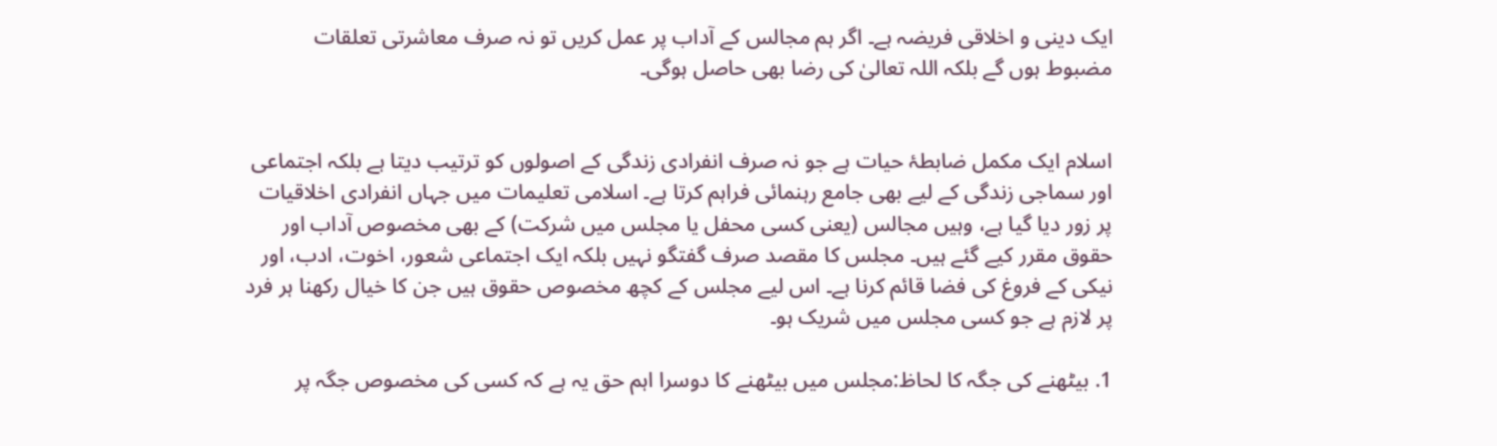ایک دینی و اخلاقی فریضہ ہے۔ اگر ہم مجالس کے آداب پر عمل کریں تو نہ صرف معاشرتی تعلقات مضبوط ہوں گے بلکہ اللہ تعالیٰ کی رضا بھی حاصل ہوگی۔


اسلام ایک مکمل ضابطۂ حیات ہے جو نہ صرف انفرادی زندگی کے اصولوں کو ترتیب دیتا ہے بلکہ اجتماعی اور سماجی زندگی کے لیے بھی جامع رہنمائی فراہم کرتا ہے۔ اسلامی تعلیمات میں جہاں انفرادی اخلاقیات پر زور دیا گیا ہے، وہیں مجالس (یعنی کسی محفل یا مجلس میں شرکت) کے بھی مخصوص آداب اور حقوق مقرر کیے گئے ہیں۔ مجلس کا مقصد صرف گفتگو نہیں بلکہ ایک اجتماعی شعور، اخوت، ادب، اور نیکی کے فروغ کی فضا قائم کرنا ہے۔ اس لیے مجلس کے کچھ مخصوص حقوق ہیں جن کا خیال رکھنا ہر فرد پر لازم ہے جو کسی مجلس میں شریک ہو۔

1. بیٹھنے کی جگہ کا لحاظ:مجلس میں بیٹھنے کا دوسرا اہم حق یہ ہے کہ کسی کی مخصوص جگہ پر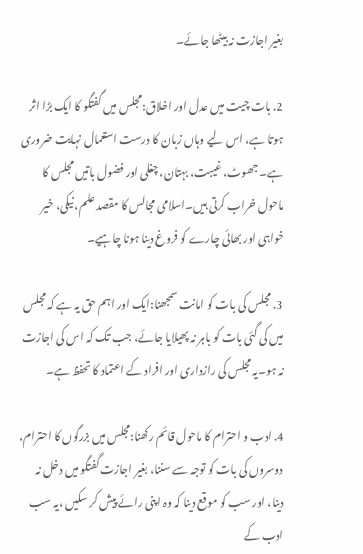بغیر اجازت نہ بیٹھا جائے۔

2. بات چیت میں عدل اور اخلاق:مجلس میں گفتگو کا ایک بڑا اثر ہوتا ہے، اس لیے وہاں زبان کا درست استعمال نہایت ضروری ہے۔ جھوٹ، غیبت، بہتان، چغلی اور فضول باتیں مجلس کا ماحول خراب کرتی ہیں۔اسلامی مجالس کا مقصد علم، نیکی، خیر خواہی اور بھائی چارے کو فروغ دینا ہونا چاہیے۔

3. مجلس کی بات کو امانت سمجھنا:ایک اور اہم حق یہ ہے کہ مجلس میں کی گئی بات کو باہر نہ پھیلایا جائے، جب تک کہ اس کی اجازت نہ ہو۔یہ مجلس کی رازداری اور افراد کے اعتماد کا تحفظ ہے۔

4. ادب و احترام کا ماحول قائم رکھنا:مجلس میں بزرگوں کا احترام، دوسروں کی بات کو توجہ سے سننا، بغیر اجازت گفتگو میں دخل نہ دینا، اور سب کو موقع دینا کہ وہ اپنی رائے پیش کر سکیں ،یہ سب ادب کے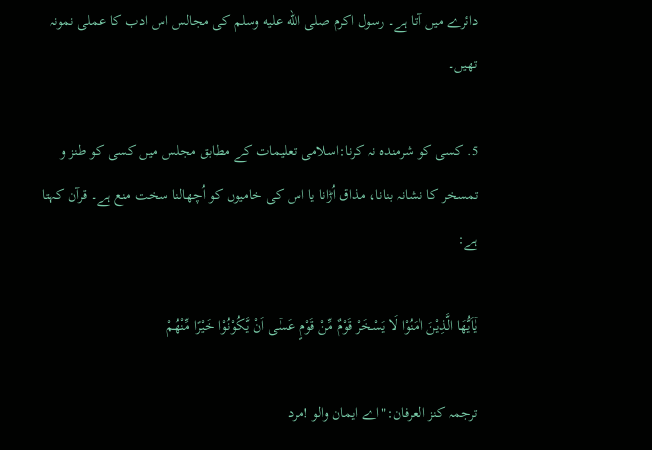دائرے میں آتا ہے۔ رسول اکرم صلى الله عليه وسلم کی مجالس اس ادب کا عملی نمونہ تھیں۔

5. کسی کو شرمندہ نہ کرنا:اسلامی تعلیمات کے مطابق مجلس میں کسی کو طنز و تمسخر کا نشانہ بنانا، مذاق اُڑانا یا اس کی خامیوں کو اُچھالنا سخت منع ہے۔ قرآن کہتا ہے:

یٰۤاَیُّهَا الَّذِیْنَ اٰمَنُوْا لَا یَسْخَرْ قَوْمٌ مِّنْ قَوْمٍ عَسٰۤى اَنْ یَّكُوْنُوْا خَیْرًا مِّنْهُمْ

ترجمہ کنز العرفان:"اے ایمان والو !مرد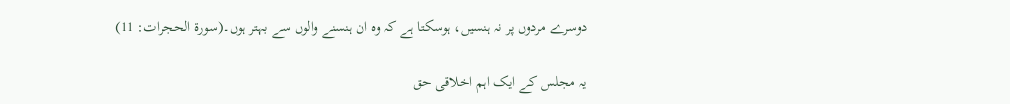دوسرے مردوں پر نہ ہنسیں، ہوسکتا ہے کہ وہ ان ہنسنے والوں سے بہتر ہوں۔(سورۃ الحجرات: 11)

یہ مجلس کے ایک اہم اخلاقی حق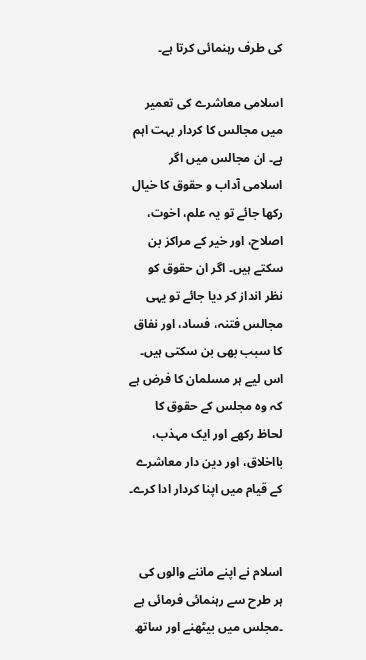کی طرف رہنمائی کرتا ہے۔

اسلامی معاشرے کی تعمیر میں مجالس کا کردار بہت اہم ہے۔ ان مجالس میں اگر اسلامی آداب و حقوق کا خیال رکھا جائے تو یہ علم، اخوت، اصلاح، اور خیر کے مراکز بن سکتے ہیں۔ اگر ان حقوق کو نظر انداز کر دیا جائے تو یہی مجالس فتنہ، فساد، اور نفاق کا سبب بھی بن سکتی ہیں۔ اس لیے ہر مسلمان کا فرض ہے کہ وہ مجلس کے حقوق کا لحاظ رکھے اور ایک مہذب، بااخلاق، اور دین دار معاشرے کے قیام میں اپنا کردار ادا کرے۔


اسلام نے اپنے ماننے والوں کی ہر طرح سے رہنمائی فرمائی ہے ۔مجلس میں بیٹھنے اور ساتھ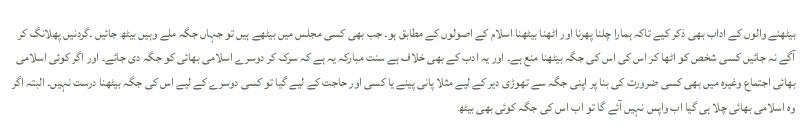بیٹھنے والوں کے اداب بھی ذکر کیے تاکہ ہمارا چلنا پھرنا اور اٹھنا بیٹھنا اسلام کے اصولوں کے مطابق ہو۔ جب بھی کسی مجلس میں بیٹھے ہیں تو جہاں جگہ ملے وہیں بیٹھ جائیں ۔گردنیں پھلانگ کر آگے نہ جائیں کسی شخص کو اٹھا کر اس کی اس کی جگہ بیٹھنا منع ہے۔ اور یہ ادب کے بھی خلاف ہے سنت مبارکہ یہ ہے کہ سرک کر دوسرے اسلامی بھائی کو جگہ دی جائے۔ اور اگر کوئی اسلامی بھائی اجتماع وغیرہ میں بھی کسی ضرورت کی بنا پر اپنی جگہ سے تھوڑی دیر کے لیے مثلا پانی پینے یا کسی اور حاجت کے لیے گیا تو کسی دوسرے کے لیے اس کی جگہ بیٹھنا درست نہیں۔ البتہ اگر وہ اسلامی بھائی چلا ہی گیا اب واپس نہیں آئے گا تو اب اس کی جگہ کوئی بھی بیٹھ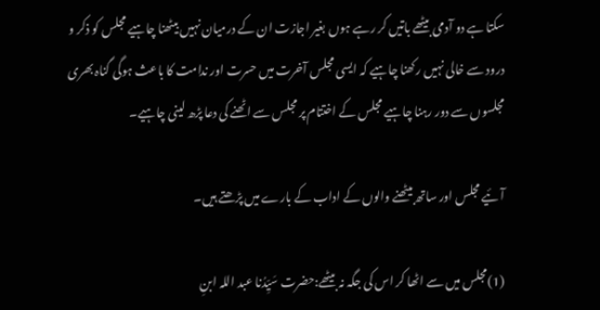سکتا ہے دو آدمی بیٹھے باتیں کر رہے ہوں بغیر اجازت ان کے درمیان نہیں بیٹھنا چاہیے مجلس کو ذکر و درود سے خالی نہیں رکھنا چاہیے کہ ایسی مجلس آخرت میں حسرت اور ندامت کا باعث ہوگی گناہ بھری مجلسوں سے دور رہنا چاہیے مجلس کے اختتام پر مجلس سے اٹھنے کی دعا پڑھ لینی چاہیے۔

آئیے مجلس اور ساتھ بیٹھنے والوں کے اداب کے بارے میں پڑھتے ہیں۔

(1)مجلس میں سے اٹھا کر اس کی جگہ نہ بیٹھے:حضرت سَیِّدُنا عبد اللہ ابنِ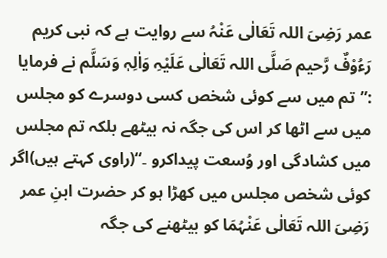عمر رَضِیَ اللہ تَعَالٰی عَنْہُ سے روایت ہے کہ نبی کریم رَءُوْفٌ رَّحیم صَلَّی اللہ تَعَالٰی عَلَیْہِ وَاٰلِہٖ وَسَلَّم نے فرمایا :”تم میں سے کوئی شخص کسی دوسرے کو مجلس میں سے اٹھا کر اس کی جگہ نہ بیٹھے بلکہ تم مجلس میں کشادگی اور وُسعت پیداکرو ۔“(راوی کہتے ہیں)اگر کوئی شخص مجلس میں کھڑا ہو کر حضرت ابنِ عمر رَضِیَ اللہ تَعَالٰی عَنْہُمَا کو بیٹھنے کی جگہ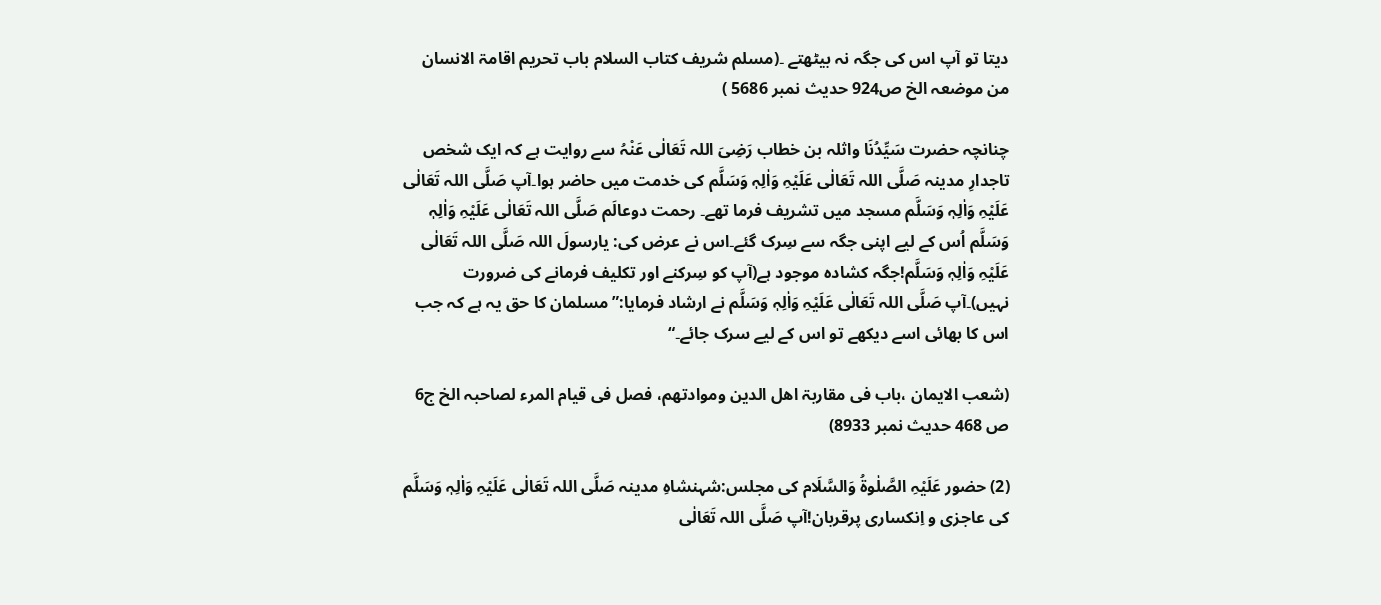دیتا تو آپ اس کی جگہ نہ بیٹھتے ۔(مسلم شریف کتاب السلام باب تحریم اقامۃ الانسان من موضعہ الخ ص924 حدیث نمبر 5686 )

چنانچہ حضرت سَیِّدُنَا واثلہ بن خطاب رَضِیَ اللہ تَعَالٰی عَنْہُ سے روایت ہے کہ ایک شخص تاجدارِ مدینہ صَلَّی اللہ تَعَالٰی عَلَیْہِ وَاٰلِہٖ وَسَلَّم کی خدمت میں حاضر ہوا۔آپ صَلَّی اللہ تَعَالٰی عَلَیْہِ وَاٰلِہٖ وَسَلَّم مسجد میں تشریف فرما تھے۔ رحمت دوعالَم صَلَّی اللہ تَعَالٰی عَلَیْہِ وَاٰلِہٖ وَسَلَّم اُس کے لیے اپنی جگہ سے سِرک گئے۔اس نے عرض کی: یارسولَ اللہ صَلَّی اللہ تَعَالٰی عَلَیْہِ وَاٰلِہٖ وَسَلَّم!جگہ کشادہ موجود ہے(آپ کو سِرکنے اور تکلیف فرمانے کی ضرورت نہیں)۔آپ صَلَّی اللہ تَعَالٰی عَلَیْہِ وَاٰلِہٖ وَسَلَّم نے ارشاد فرمایا:”مسلمان کا حق یہ ہے کہ جب اس کا بھائی اسے دیکھے تو اس کے لیے سرک جائے۔“

(شعب الایمان ،باب فی مقاربۃ اھل الدین وموادتھم، فصل فی قیام المرء لصاحبہ الخ ج6 ص 468 حدیث نمبر 8933)

(2) حضور عَلَیْہِ الصَّلٰوۃُ وَالسَّلَام کی مجلس:شہنشاہِ مدینہ صَلَّی اللہ تَعَالٰی عَلَیْہِ وَاٰلِہٖ وَسَلَّم کی عاجزی و اِنکساری پرقربان!آپ صَلَّی اللہ تَعَالٰی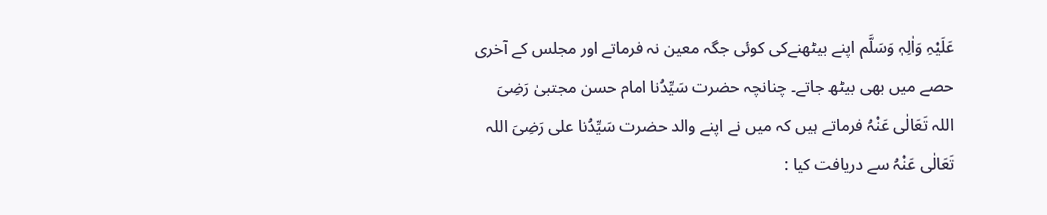عَلَیْہِ وَاٰلِہٖ وَسَلَّم اپنے بیٹھنےکی کوئی جگہ معین نہ فرماتے اور مجلس کے آخری حصے میں بھی بیٹھ جاتے۔ چنانچہ حضرت سَیِّدُنا امام حسن مجتبیٰ رَضِیَ اللہ تَعَالٰی عَنْہُ فرماتے ہیں کہ میں نے اپنے والد حضرت سَیِّدُنا علی رَضِیَ اللہ تَعَالٰی عَنْہُ سے دریافت کیا :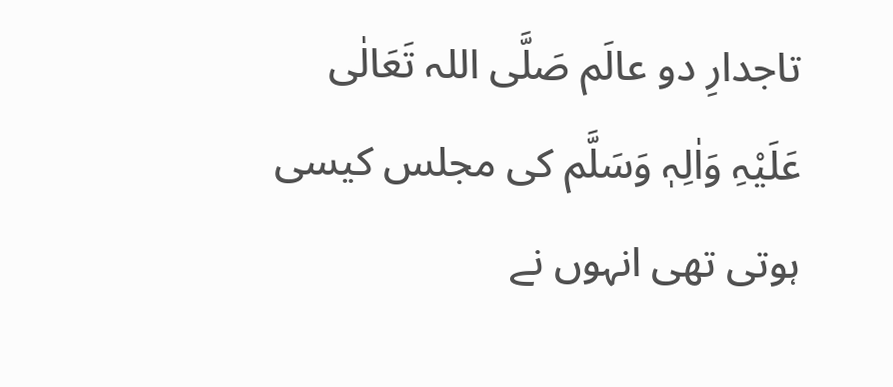تاجدارِ دو عالَم صَلَّی اللہ تَعَالٰی عَلَیْہِ وَاٰلِہٖ وَسَلَّم کی مجلس کیسی ہوتی تھی انہوں نے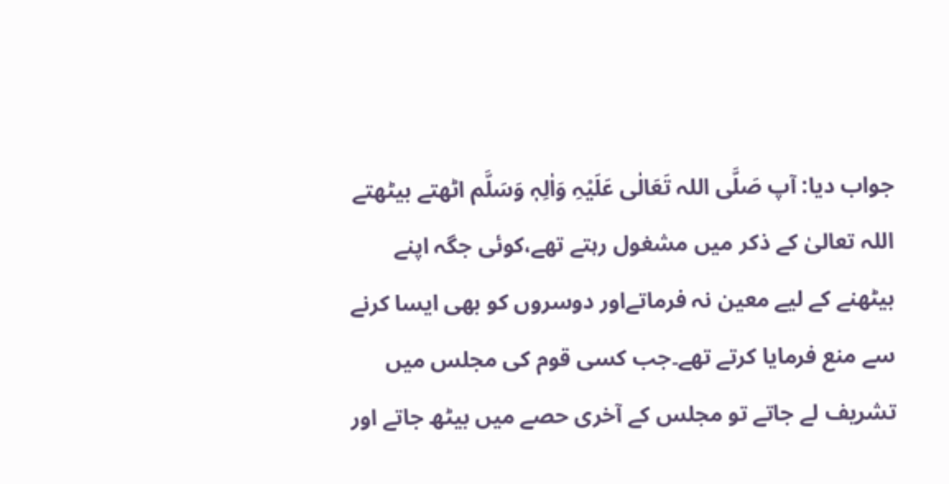جواب دیا: آپ صَلَّی اللہ تَعَالٰی عَلَیْہِ وَاٰلِہٖ وَسَلَّم اٹھتے بیٹھتے اللہ تعالیٰ کے ذکر میں مشغول رہتے تھے،کوئی جگہ اپنے بیٹھنے کے لیے معین نہ فرماتےاور دوسروں کو بھی ایسا کرنے سے منع فرمایا کرتے تھے۔جب کسی قوم کی مجلس میں تشریف لے جاتے تو مجلس کے آخری حصے میں بیٹھ جاتے اور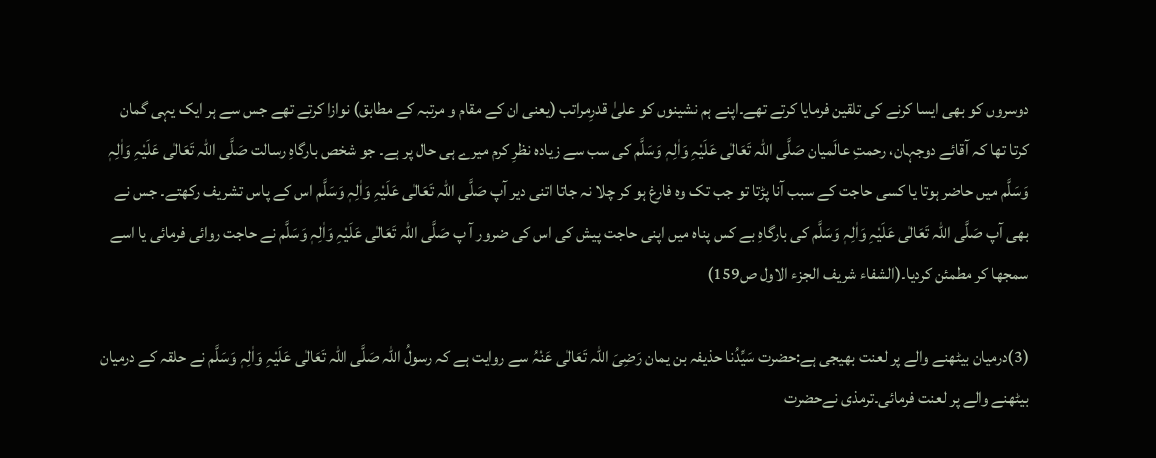دوسروں کو بھی ایسا کرنے کی تلقین فرمایا کرتے تھے۔اپنے ہم نشینوں کو علیٰ قدرِمراتب (یعنی ان کے مقام و مرتبہ کے مطابق) نوازا کرتے تھے جس سے ہر ایک یہی گمان کرتا تھا کہ آقائے دوجہان، رحمتِ عالَمیان صَلَّی اللہ تَعَالٰی عَلَیْہِ وَاٰلِہٖ وَسَلَّم کی سب سے زیادہ نظرِ کرم میرے ہی حال پر ہے۔ جو شخص بارگاہِ رسالت صَلَّی اللہ تَعَالٰی عَلَیْہِ وَاٰلِہٖ وَسَلَّم میں حاضر ہوتا یا کسی حاجت کے سبب آنا پڑتا تو جب تک وہ فارغ ہو کر چلا نہ جاتا اتنی دیر آپ صَلَّی اللہ تَعَالٰی عَلَیْہِ وَاٰلِہٖ وَسَلَّم اس کے پاس تشریف رکھتے۔ جس نے بھی آپ صَلَّی اللہ تَعَالٰی عَلَیْہِ وَاٰلِہٖ وَسَلَّم کی بارگاہِ بے کس پناہ میں اپنی حاجت پیش کی اس کی ضرور آ پ صَلَّی اللہ تَعَالٰی عَلَیْہِ وَاٰلِہٖ وَسَلَّم نے حاجت روائی فرمائی یا اسے سمجھا کر مطمئن کردیا۔(الشفاء شریف الجزء الاول ص159)

(3)درمیان بیٹھنے والے پر لعنت بھیجی ہے:حضرت سَیِّدُنا حذیفہ بن یمان رَضِیَ اللہ تَعَالٰی عَنْہُ سے روایت ہے کہ رسولُ اللہ صَلَّی اللہ تَعَالٰی عَلَیْہِ وَاٰلِہٖ وَسَلَّم نے حلقہ کے درمیان بیٹھنے والے پر لعنت فرمائی۔ترمذی نےحضرت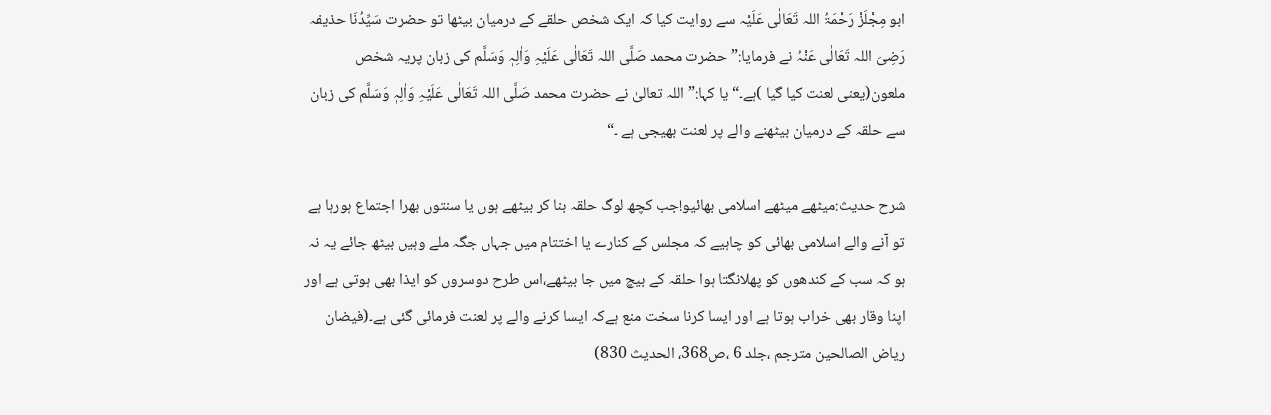ابو مِجْلَزْ رَحْمَۃُ اللہ تَعَالٰی عَلَیْہ سے روایت کیا کہ ایک شخص حلقے کے درمیان بیٹھا تو حضرت سَیِّدُنَا حذیفہ رَضِیَ اللہ تَعَالٰی عَنْہُ نے فرمایا:”حضرت محمد صَلَّی اللہ تَعَالٰی عَلَیْہِ وَاٰلِہٖ وَسَلَّم کی زبان پریہ شخص ملعون(یعنی لعنت کیا گیا )ہے۔“یا کہا:” اللہ تعالیٰ نے حضرت محمد صَلَّی اللہ تَعَالٰی عَلَیْہِ وَاٰلِہٖ وَسَلَّم کی زبان سے حلقہ کے درمیان بیٹھنے والے پر لعنت بھیجی ہے ۔“

شرح حدیث:میٹھے میٹھے اسلامی بھائیو!جب کچھ لوگ حلقہ بنا کر بیٹھے ہوں یا سنتوں بھرا اجتماع ہورہا ہے تو آنے والے اسلامی بھائی کو چاہیے کہ مجلس کے کنارے یا اختتام میں جہاں جگہ ملے وہیں بیٹھ جائے یہ نہ ہو کہ سب کے کندھوں کو پھلانگتا ہوا حلقہ کے بیچ میں جا بیٹھے،اس طرح دوسروں کو ایذا بھی ہوتی ہے اور اپنا وقار بھی خراب ہوتا ہے اور ایسا کرنا سخت منع ہےکہ ایسا کرنے والے پر لعنت فرمائی گئی ہے۔(فیضان ریاض الصالحین مترجم ،جلد 6 ،ص368، الحدیث 830)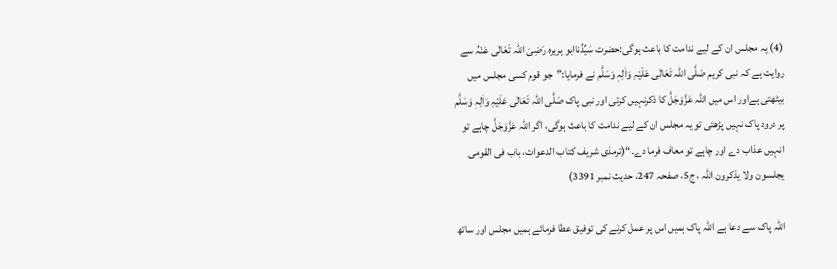(4) یہ مجلس ان کے لیے ندامت کا باعث ہوگی:حضرت سَیِّدُناابو ہریرہ رَضِیَ اللہ تَعَالٰی عَنْہُ سے روایت ہے کہ نبی کریم صَلَّی اللہ تَعَالٰی عَلَیْہِ وَاٰلِہٖ وَسَلَّم نے فرمایا:”جو قوم کسی مجلس میں بیٹھتی ہےاور اس میں اللہ عَزَّوَجَلَّ کا ذکرنہیں کرتی اور نبی پاک صَلَّی اللہ تَعَالٰی عَلَیْہِ وَاٰلِہٖ وَسَلَّم پر درود پاک نہیں پڑھتی تو یہ مجلس ان کے لیے ندامت کا باعث ہوگی، اگر اللہ عَزَّوَجَلَّ چاہے تو انہیں عذاب دے اور چاہے تو معاف فرما دے۔“(ترمذی شریف کتاب الدعوات، باب فی القومی یجلسون ولا یذکرون اللہ ، ج5، صفحہ 247، حدیث نمبر 3391)

اللہ پاک سے دعا ہے اللہ پاک ہمیں اس پر عمل کرنے کی توفیق عطا فرمائے ہمیں مجلس اور ساتھ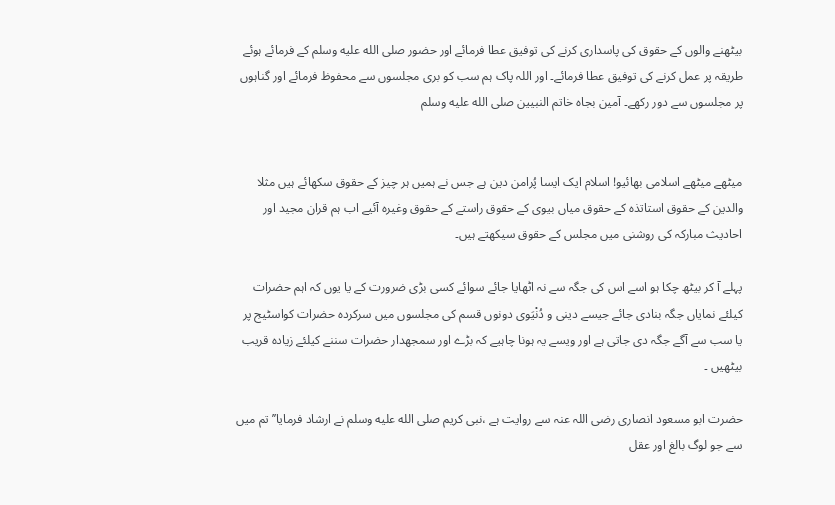بیٹھنے والوں کے حقوق کی پاسداری کرنے کی توفیق عطا فرمائے اور حضور صلى الله عليه وسلم کے فرمائے ہوئے طریقہ پر عمل کرنے کی توفیق عطا فرمائے۔ اور اللہ پاک ہم سب کو بری مجلسوں سے محفوظ فرمائے اور گناہوں پر مجلسوں سے دور رکھے۔ آمین بجاہ خاتم النبیین صلى الله عليه وسلم


میٹھے میٹھے اسلامی بھائیو! اسلام ایک ایسا پُرامن دین ہے جس نے ہمیں ہر چیز کے حقوق سکھائے ہیں مثلا والدین کے حقوق استاتذہ کے حقوق میاں بیوی کے حقوق راستے کے حقوق وغیرہ آئیے اب ہم قران مجید اور احادیث مبارکہ کی روشنی میں مجلس کے حقوق سیکھتے ہیں۔

پہلے آ کر بیٹھ چکا ہو اسے اس کی جگہ سے نہ اٹھایا جائے سوائے کسی بڑی ضرورت کے یا یوں کہ اہم حضرات کیلئے نمایاں جگہ بنادی جائے جیسے دینی و دُنْیَوی دونوں قسم کی مجلسوں میں سرکردہ حضرات کواسٹیج پر یا سب سے آگے جگہ دی جاتی ہے اور ویسے یہ ہونا چاہیے کہ بڑے اور سمجھدار حضرات سننے کیلئے زیادہ قریب بیٹھیں ۔

حضرت ابو مسعود انصاری رضی اللہ عنہ سے روایت ہے ،نبی کریم صلى الله عليه وسلم نے ارشاد فرمایا’’تم میں سے جو لوگ بالغ اور عقل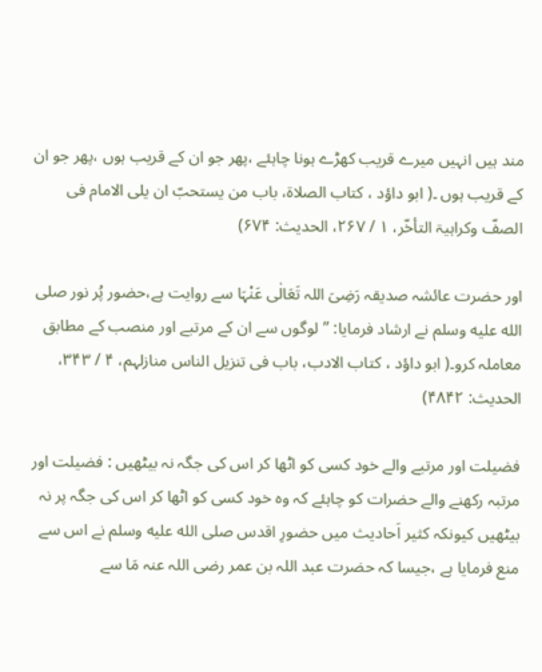مند ہیں انہیں میرے قریب کھڑے ہونا چاہئے ،پھر جو ان کے قریب ہوں ،پھر جو ان کے قریب ہوں ۔( ابو داؤد ، کتاب الصلاۃ، باب من یستحبّ ان یلی الامام فی الصفّ وکراہیۃ التأخّر، ۱ / ۲۶۷، الحدیث: ۶۷۴)

اور حضرت عائشہ صدیقہ رَضِیَ اللہ تَعَالٰی عَنْہَا سے روایت ہے،حضور پُر نور صلى الله عليه وسلم نے ارشاد فرمایا: ’’لوگوں سے ان کے مرتبے اور منصب کے مطابق معاملہ کرو۔( ابو داؤد ، کتاب الادب، باب فی تنزیل الناس منازلہم، ۴ / ۳۴۳، الحدیث: ۴۸۴۲)

فضیلت اور مرتبے والے خود کسی کو اٹھا کر اس کی جگہ نہ بیٹھیں : فضیلت اور مرتبہ رکھنے والے حضرات کو چاہئے کہ وہ خود کسی کو اٹھا کر اس کی جگہ پر نہ بیٹھیں کیونکہ کثیر اَحادیث میں حضورِ اقدس صلى الله عليه وسلم نے اس سے منع فرمایا ہے ،جیسا کہ حضرت عبد اللہ بن عمر رضی اللہ عنہ مَا سے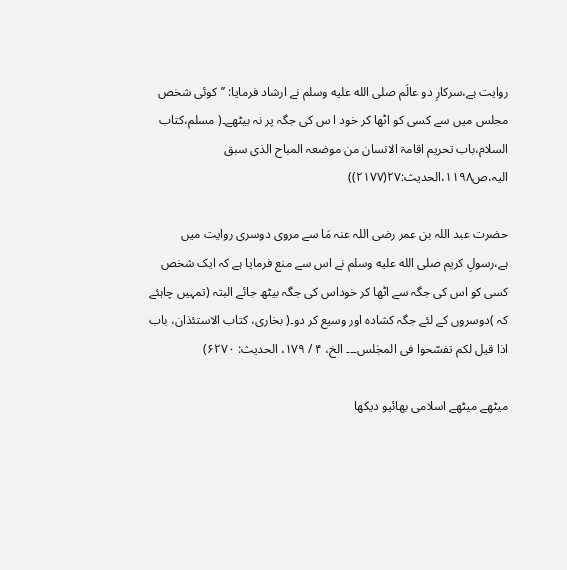روایت ہے،سرکارِ دو عالَم صلى الله عليه وسلم نے ارشاد فرمایا: ’’کوئی شخص مجلس میں سے کسی کو اٹھا کر خود ا س کی جگہ پر نہ بیٹھے۔( مسلم،کتاب السلام،باب تحریم اقامۃ الانسان من موضعہ المباح الذی سبق الیہ،ص۱۱۹۸،الحدیث:۲۷(۲۱۷۷))

حضرت عبد اللہ بن عمر رضی اللہ عنہ مَا سے مروی دوسری روایت میں ہے،رسولِ کریم صلى الله عليه وسلم نے اس سے منع فرمایا ہے کہ ایک شخص کسی کو اس کی جگہ سے اٹھا کر خوداس کی جگہ بیٹھ جائے البتہ (تمہیں چاہئے کہ )دوسروں کے لئے جگہ کشادہ اور وسیع کر دو۔( بخاری، کتاب الاستئذان، باب اذا قیل لکم تفسّحوا فی المجٰلس۔۔۔ الخ، ۴ / ۱۷۹، الحدیث: ۶۲۷۰)

میٹھے میٹھے اسلامی بھائیو دیکھا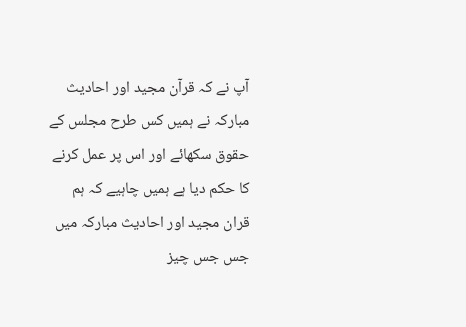آپ نے کہ قرآن مجید اور احادیث مبارکہ نے ہمیں کس طرح مجلس کے حقوق سکھائے اور اس پر عمل کرنے کا حکم دیا ہے ہمیں چاہیے کہ ہم قران مجید اور احادیث مبارکہ میں جس جس چیز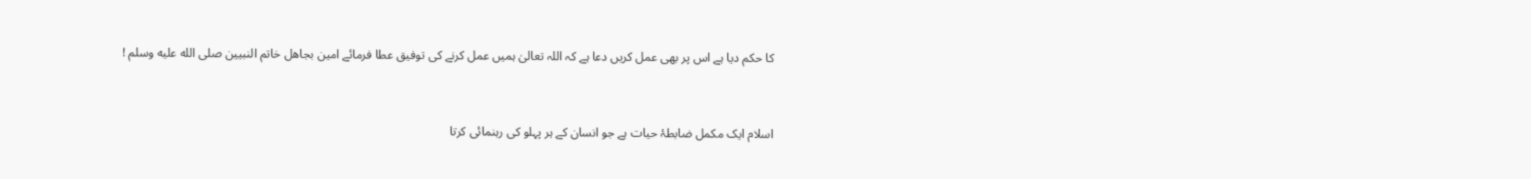کا حکم دیا ہے اس پر بھی عمل کریں دعا ہے کہ اللہ تعالیٰ ہمیں عمل کرنے کی توفیق عطا فرمائے امین بجاھل خاتم النبیین صلى الله عليه وسلم !


اسلام ایک مکمل ضابطۂ حیات ہے جو انسان کے ہر پہلو کی رہنمائی کرتا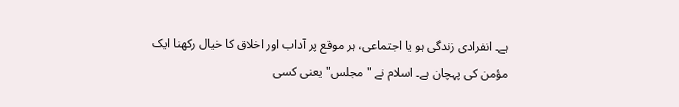ہے۔ انفرادی زندگی ہو یا اجتماعی، ہر موقع پر آداب اور اخلاق کا خیال رکھنا ایک مؤمن کی پہچان ہے۔ اسلام نے "مجلس" یعنی کسی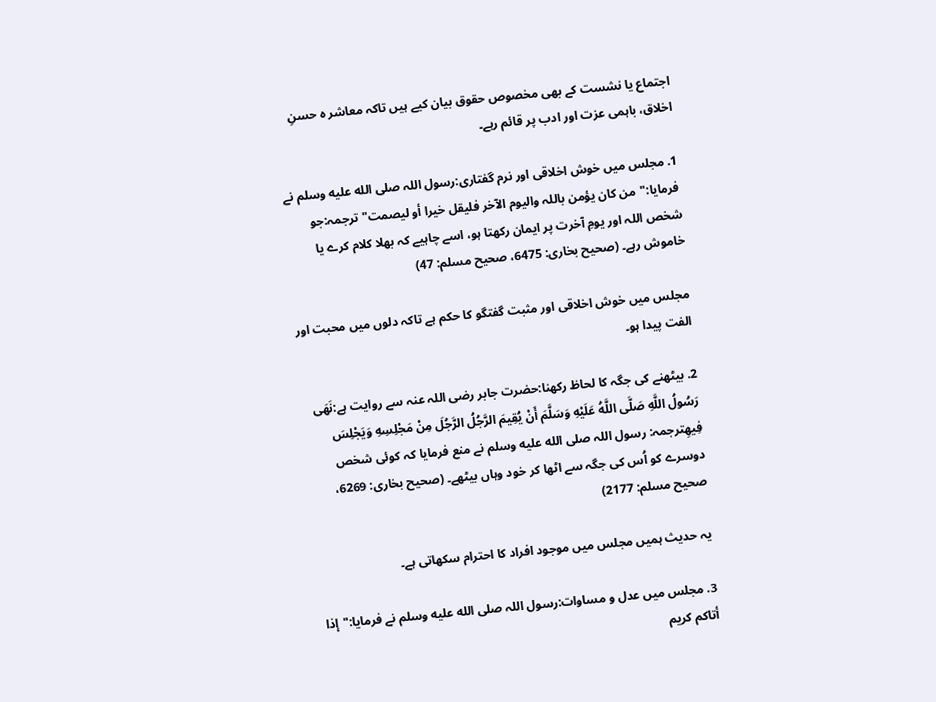اجتماع یا نشست کے بھی مخصوص حقوق بیان کیے ہیں تاکہ معاشر ہ حسنِ اخلاق، باہمی عزت اور ادب پر قائم رہے۔

1. مجلس میں خوش اخلاقی اور نرم گفتاری:رسول اللہ صلى الله عليه وسلم نے فرمایا:"من کان یؤمن باللہ والیوم الآخر فلیقل خیرا أو لیصمت"ترجمہ:جو شخص اللہ اور یومِ آخرت پر ایمان رکھتا ہو، اسے چاہیے کہ بھلا کلام کرے یا خاموش رہے۔ (صحیح بخاری: 6475، صحیح مسلم: 47)

مجلس میں خوش اخلاقی اور مثبت گفتگو کا حکم ہے تاکہ دلوں میں محبت اور الفت پیدا ہو۔

2. بیٹھنے کی جگہ کا لحاظ رکھنا:حضرت جابر رضی اللہ عنہ سے روایت ہے:نَهَى رَسُولُ اللَّهِ صَلَّى اللَّهُ عَلَيْهِ وَسَلَّمَ أَنْ يُقِيمَ الرَّجُلُ الرَّجُلَ مِنْ مَجْلِسِهِ وَيَجْلِسَ فِيهِترجمہ: رسول اللہ صلى الله عليه وسلم نے منع فرمایا کہ کوئی شخص دوسرے کو اُس کی جگہ سے اٹھا کر خود وہاں بیٹھے۔ (صحیح بخاری: 6269، صحیح مسلم: 2177)

یہ حدیث ہمیں مجلس میں موجود افراد کا احترام سکھاتی ہے۔

3. مجلس میں عدل و مساوات:رسول اللہ صلى الله عليه وسلم نے فرمایا:"إذا أتاکم كريم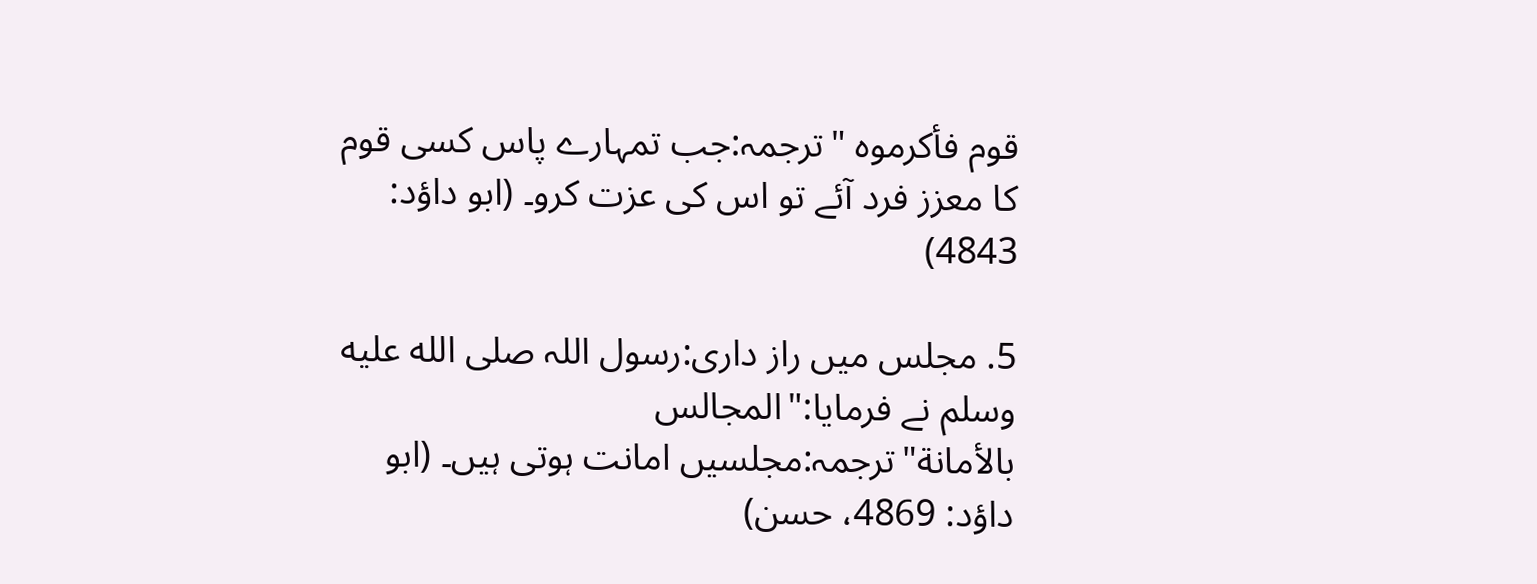قوم فأكرموه "ترجمہ:جب تمہارے پاس کسی قوم کا معزز فرد آئے تو اس کی عزت کرو۔ (ابو داؤد: 4843)

5. مجلس میں راز داری:رسول اللہ صلى الله عليه وسلم نے فرمایا:"المجالس بالأمانة"ترجمہ:مجلسیں امانت ہوتی ہیں۔ (ابو داؤد: 4869، حسن)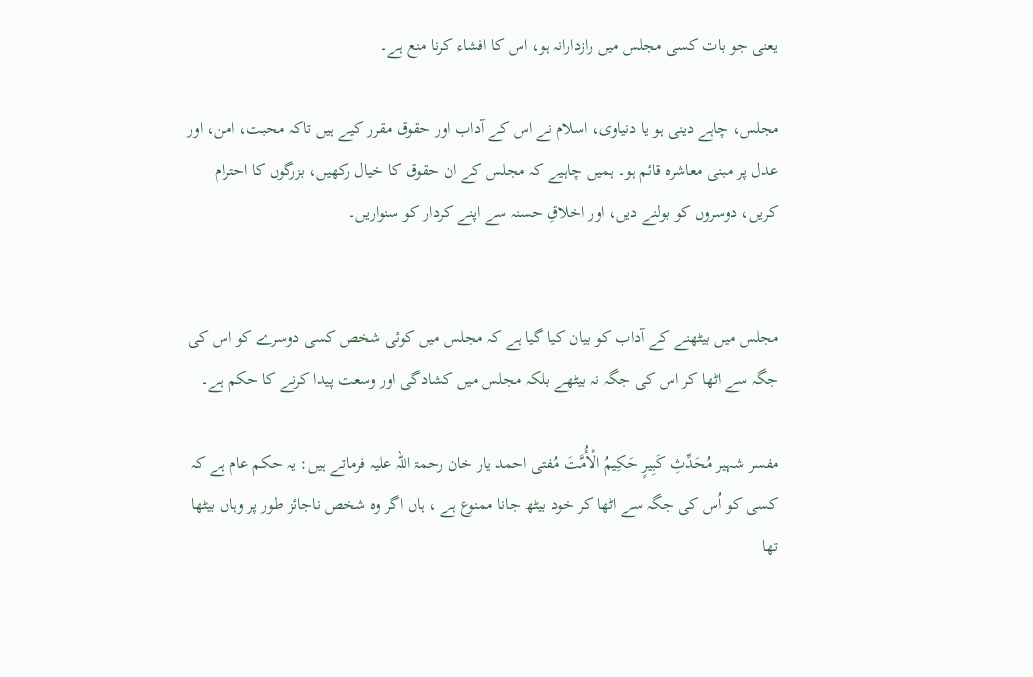یعنی جو بات کسی مجلس میں رازدارانہ ہو، اس کا افشاء کرنا منع ہے۔

مجلس، چاہے دینی ہو یا دنیاوی، اسلام نے اس کے آداب اور حقوق مقرر کیے ہیں تاکہ محبت، امن، اور عدل پر مبنی معاشرہ قائم ہو۔ ہمیں چاہیے کہ مجلس کے ان حقوق کا خیال رکھیں، بزرگوں کا احترام کریں، دوسروں کو بولنے دیں، اور اخلاقِ حسنہ سے اپنے کردار کو سنواریں۔


مجلس میں بیٹھنے کے آداب کو بیان کیا گیا ہے کہ مجلس میں کوئی شخص کسی دوسرے کو اس کی جگہ سے اٹھا کر اس کی جگہ نہ بیٹھے بلکہ مجلس میں کشادگی اور وسعت پیدا کرنے کا حکم ہے۔

مفسر شہیر مُحَدِّثِ كَبِيرٍ حَكِيمُ الْأُمَّتَ مُفتی احمد یار خان رحمۃ اللہ علیہ فرماتے ہیں: یہ حکم عام ہے کہ کسی کو اُس کی جگہ سے اٹھا کر خود بیٹھ جانا ممنوع ہے ، ہاں اگر وہ شخص ناجائز طور پر وہاں بیٹھا تھا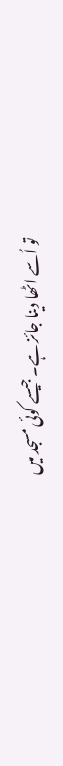تو اُسے اٹھا دینا جائز ہے۔ جیسے کوئی مسجد میں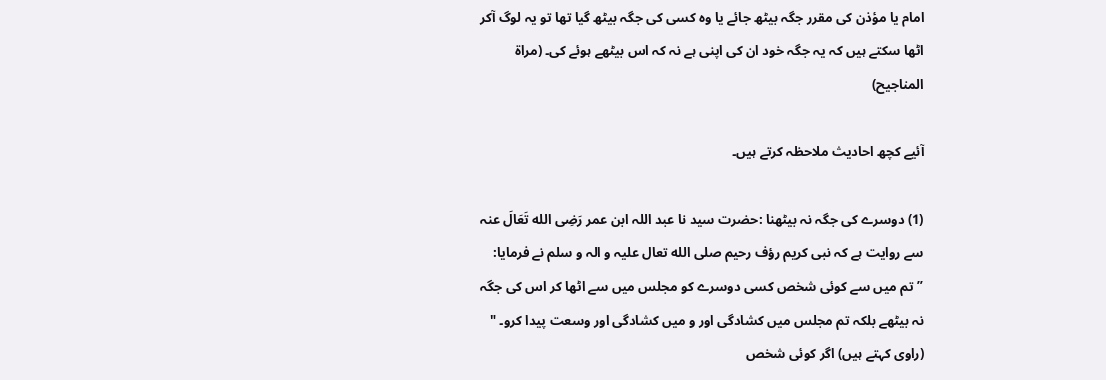امام یا مؤذن کی مقرر جگہ بیٹھ جائے یا وہ کسی کی جگہ بیٹھ گیا تھا تو یہ لوگ آکر اٹھا سکتے ہیں کہ یہ جگہ خود ان کی اپنی ہے نہ کہ اس بیٹھے ہوئے کی۔ (مراۃ المناجیح)

آئیے کچھ احادیث ملاحظہ کرتے ہیں۔

(1) دوسرے کی جگہ نہ بیٹھنا :حضرت سید نا عبد اللہ ابن عمر رَضِی الله تَعَالَ عنہ سے روایت ہے کہ نبی کریم رؤف رحیم صلی الله تعال علیہ و الہ و سلم نے فرمایا: ”تم میں سے کوئی شخص کسی دوسرے کو مجلس میں سے اٹھا کر اس کی جگہ نہ بیٹھے بلکہ تم مجلس میں کشادگی اور و میں کشادگی اور وسعت پیدا کرو۔ " (راوی کہتے ہیں) اگر کوئی شخص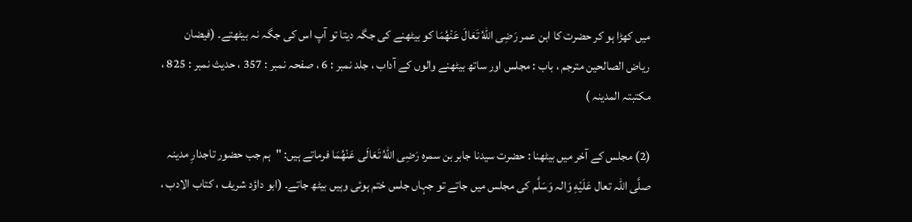میں کھڑا ہو کر حضرت کا ابن عمر رَضِی اللهُ تَعَالَ عَنْهُمَا کو بیٹھنے کی جگہ دیتا تو آپ اس کی جگہ نہ بیٹھتے۔ (فیضان ریاض الصالحین مترجم ، باب : مجلس اور ساتھ بیٹھنے والوں کے آداب ، جلد نمبر : 6 ، صفحہ نمبر : 357 ، حدیث نمبر : 825 ، مکتبتہ المدینہ )

(2) مجلس کے آخر میں بیٹھنا : حضرت سیدنا جابر بن سمرہ رَضِی اللهُ تَعَالَى عَنْهُمَا فرماتے ہیں: "ہم جب حضور تاجدارِ مدینہ صلَّی اللہ تعال عَلَيْهِ وَالہ وَسَلَّم کی مجلس میں جاتے تو جہاں جلس ختم ہوئی وہیں بیٹھ جاتے۔ (ابو داؤد شریف ، کتاب الادب ،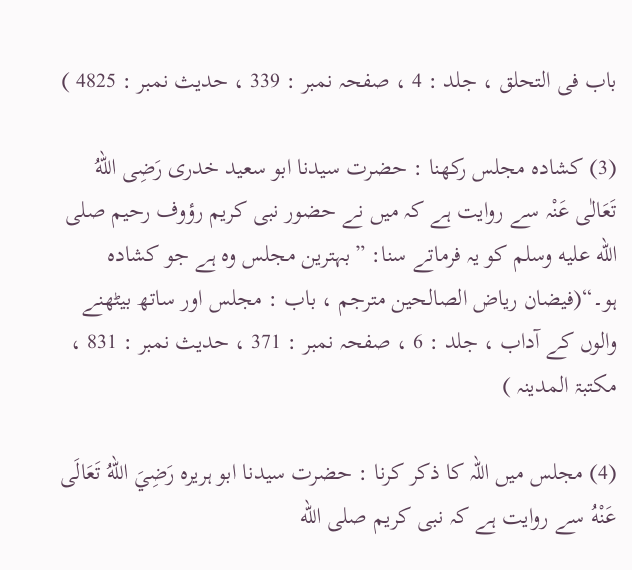باب فی التحلق ، جلد : 4 ، صفحہ نمبر : 339 ، حدیث نمبر : 4825 )

(3) کشادہ مجلس رکھنا : حضرت سیدنا ابو سعید خدری رَضِی اللهُ تَعَالٰی عَنْہ سے روایت ہے کہ میں نے حضور نبی کریم رؤوف رحیم صلى الله عليه وسلم کو یہ فرماتے سنا: ”بہترین مجلس وہ ہے جو کشادہ ہو۔“(فیضان ریاض الصالحین مترجم ، باب : مجلس اور ساتھ بیٹھنے والوں کے آداب ، جلد : 6 ، صفحہ نمبر : 371 ، حدیث نمبر : 831 ، مکتبۃ المدینہ )

(4) مجلس میں اللہ کا ذکر کرنا : حضرت سیدنا ابو ہریرہ رَضِيَ اللهُ تَعَالَى عَنْهُ سے روایت ہے کہ نبی کریم صلى الله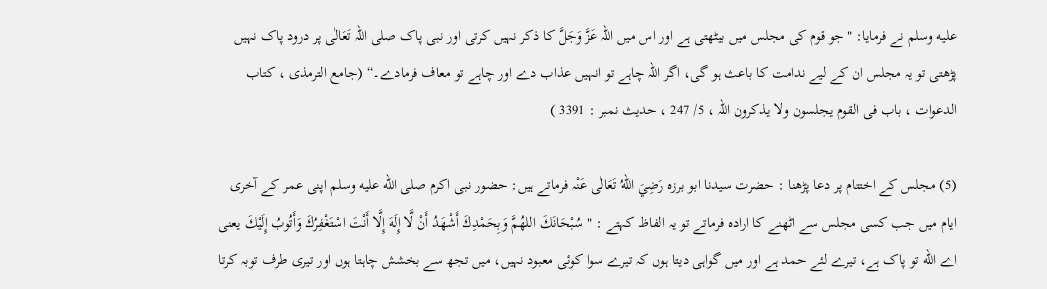عليه وسلم نے فرمایا: "جو قوم کی مجلس میں بیٹھتی ہے اور اس میں اللہ عَزَّ وَجَلَّ کا ذکر نہیں کرتی اور نبی پاک صلی اللہ تَعَالٰی پر درود پاک نہیں پڑھتی تو یہ مجلس ان کے لیے ندامت کا باعث ہو گی، اگر اللہ چاہے تو انہیں عذاب دے اور چاہے تو معاف فرمادے۔“ (جامع الترمذی ، کتاب الدعوات ، باب فی القوم یجلسون ولا یذکرون اللہ ، 5/ 247 ، حدیث نمبر : 3391 )

(5) مجلس کے اختتام پر دعا پڑھنا : حضرت سیدنا ابو برزہ رَضِيَ اللهُ تَعَالٰی عَنْہ فرماتے ہیں: حضور نبی اکرم صلى الله عليه وسلم اپنی عمر کے آخری ایام میں جب کسی مجلس سے اٹھنے کا ارادہ فرماتے تو یہ الفاظ کہتے : " سُبْحَانَكَ اللهُمَّ وَبِحَمْدِكَ أَشْهَدُ أَنْ لَّا إِلَهَ إِلَّا أَنْتَ اسْتَغْفِرُكَ وَأَتُوبُ إِلَيْكَ یعنی اے الله تو پاک ہے، تیرے لئے حمد ہے اور میں گواہی دیتا ہوں کہ تیرے سوا کوئی معبود نہیں، میں تجھ سے بخشش چاہتا ہوں اور تیری طرف توبہ کرتا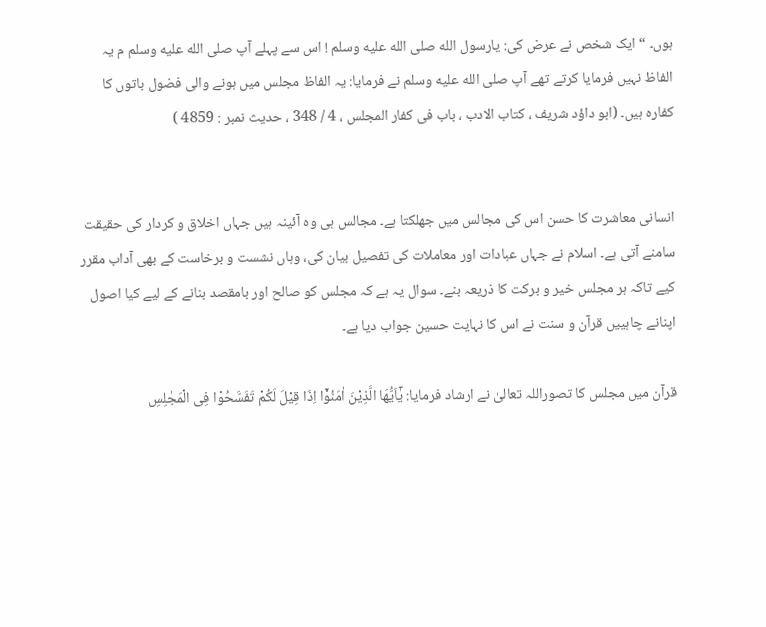ہوں۔ “ ایک شخص نے عرض کی: یارسول الله صلى الله عليه وسلم ! اس سے پہلے آپ صلى الله عليه وسلم م یہ الفاظ نہیں فرمایا کرتے تھے آپ صلى الله عليه وسلم نے فرمایا: یہ الفاظ مجلس میں ہونے والی فضول باتوں کا کفارہ ہیں۔ (ابو داؤد شریف ، کتاب الادب ، باب فی کفار المجلس ، 4 / 348 ، حدیث نمبر : 4859 )


انسانی معاشرت کا حسن اس کی مجالس میں جھلکتا ہے۔ مجالس ہی وہ آئینہ ہیں جہاں اخلاق و کردار کی حقیقت سامنے آتی ہے۔ اسلام نے جہاں عبادات اور معاملات کی تفصیل بیان کی، وہاں نشست و برخاست کے بھی آداب مقرر کیے تاکہ ہر مجلس خیر و برکت کا ذریعہ بنے۔ سوال یہ ہے کہ مجلس کو صالح اور بامقصد بنانے کے لیے کیا اصول اپنانے چاہییں قرآن و سنت نے اس کا نہایت حسین جواب دیا ہے۔

قرآن میں مجلس کا تصوراللہ تعالیٰ نے ارشاد فرمایا: یٰۤاَیُّهَا الَّذِیْنَ اٰمَنُوْۤا اِذَا قِیْلَ لَكُمْ تَفَسَّحُوْا فِی الْمَجٰلِسِ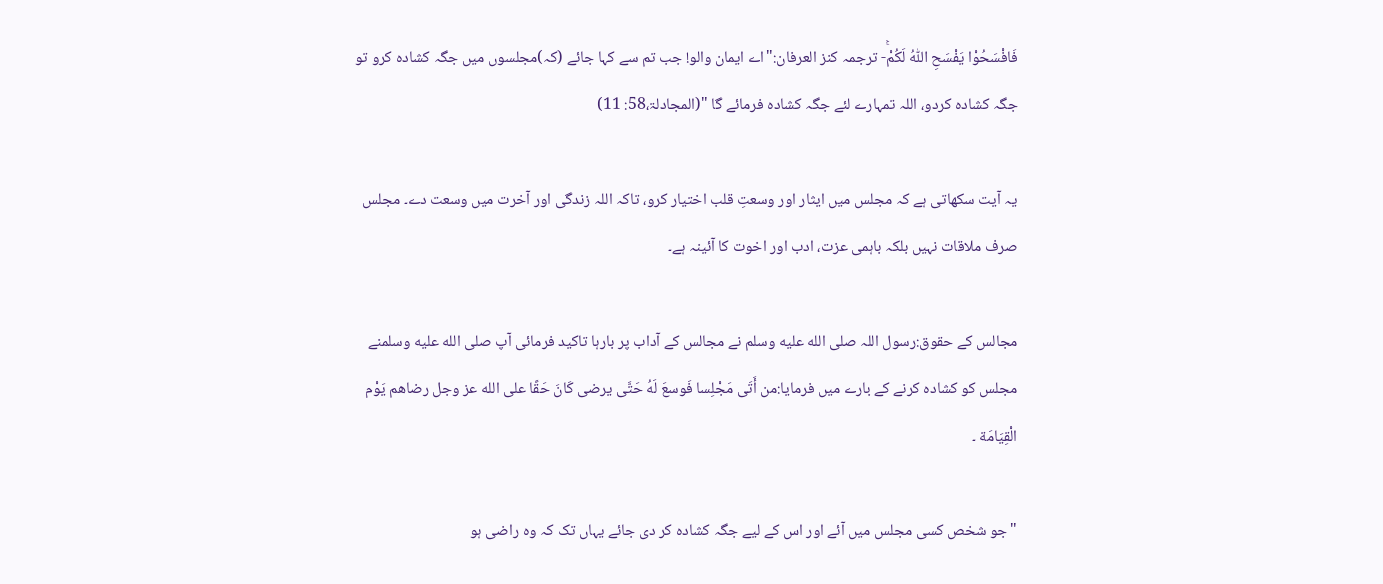فَافْسَحُوْا یَفْسَحِ اللّٰهُ لَكُمْۚ- ترجمہ کنز العرفان:"اے ایمان والو! جب تم سے کہا جائے (کہ)مجلسوں میں جگہ کشادہ کرو تو جگہ کشادہ کردو، اللہ تمہارے لئے جگہ کشادہ فرمائے گا "(المجادلۃ،58: 11)

یہ آیت سکھاتی ہے کہ مجلس میں ایثار اور وسعتِ قلب اختیار کرو، تاکہ اللہ زندگی اور آخرت میں وسعت دے۔ مجلس صرف ملاقات نہیں بلکہ باہمی عزت، ادب اور اخوت کا آئینہ ہے۔

مجالس کے حقوق:رسول اللہ صلى الله عليه وسلم نے مجالس کے آداب پر بارہا تاکید فرمائی آپ صلى الله عليه وسلمنے مجلس کو کشادہ کرنے کے بارے میں فرمایا:من أَتَى مَجْلِسا ‌فَوسعَ ‌لَهُ حَتَّى يرضى كَانَ حَقًا على الله عز وجل رضاهم يَوْم الْقِيَامَة ۔

"جو شخص کسی مجلس میں آئے اور اس کے لیے جگہ کشادہ کر دی جائے یہاں تک کہ وہ راضی ہو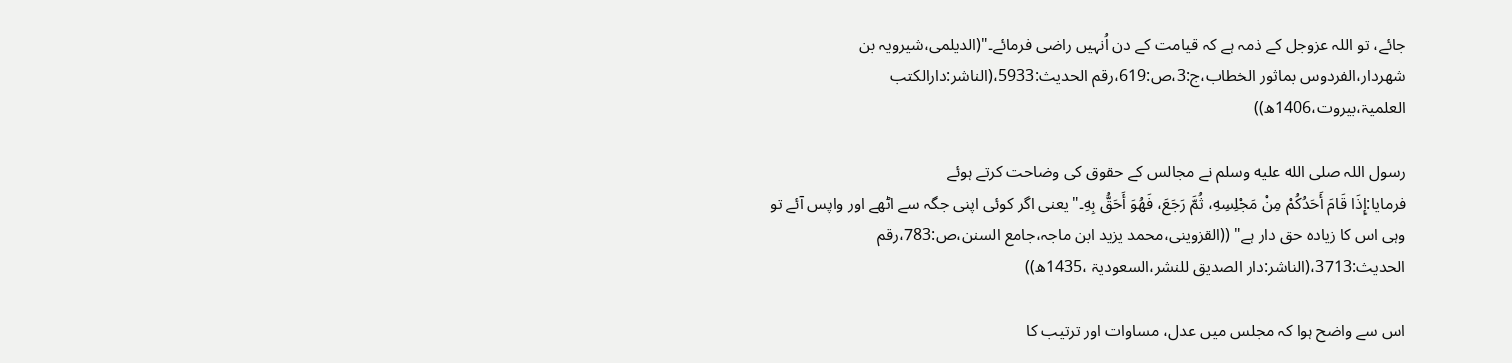جائے، تو اللہ عزوجل کے ذمہ ہے کہ قیامت کے دن اُنہیں راضی فرمائے۔"(الدیلمی،شیرویہ بن شھردار،الفردوس بماثور الخطاب،ج:3،ص:619،رقم الحدیث:5933،(الناشر:دارالکتب العلمیۃ،بیروت،1406ھ))

رسول اللہ صلى الله عليه وسلم نے مجالس کے حقوق کی وضاحت کرتے ہوئے فرمایا:إِذَا ‌قَامَ ‌أَحَدُكُمْ ‌مِنْ ‌مَجْلِسِهِ، ‌ثُمَّ ‌رَجَعَ، ‌فَهُوَ ‌أَحَقُّ ‌بِهِ۔"یعنی اگر کوئی اپنی جگہ سے اٹھے اور واپس آئے تو وہی اس کا زیادہ حق دار ہے" ((القزوینی،محمد یزید ابن ماجہ،جامع السنن،ص:783،رقم الحدیث:3713،(الناشر:دار الصدیق للنشر،السعودیۃ ،1435ھ))

اس سے واضح ہوا کہ مجلس میں عدل، مساوات اور ترتیب کا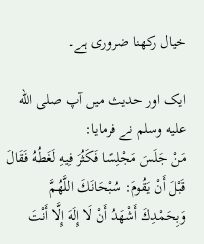خیال رکھنا ضروری ہے۔

ایک اور حدیث میں آپ صلى الله عليه وسلم نے فرمایا: مَنْ ‌جَلَسَ ‌مَجْلِسًا ‌فَكَثُرَ ‌فِيهِ لَغَطُهُ فَقَالَ قَبْلَ أَنْ يَقُومَ: سُبْحَانَكَ اللَّهُمَّ وَبِحَمْدِكَ أَشْهَدُ أَنْ لَا إِلَهَ إِلَّا أَنْتَ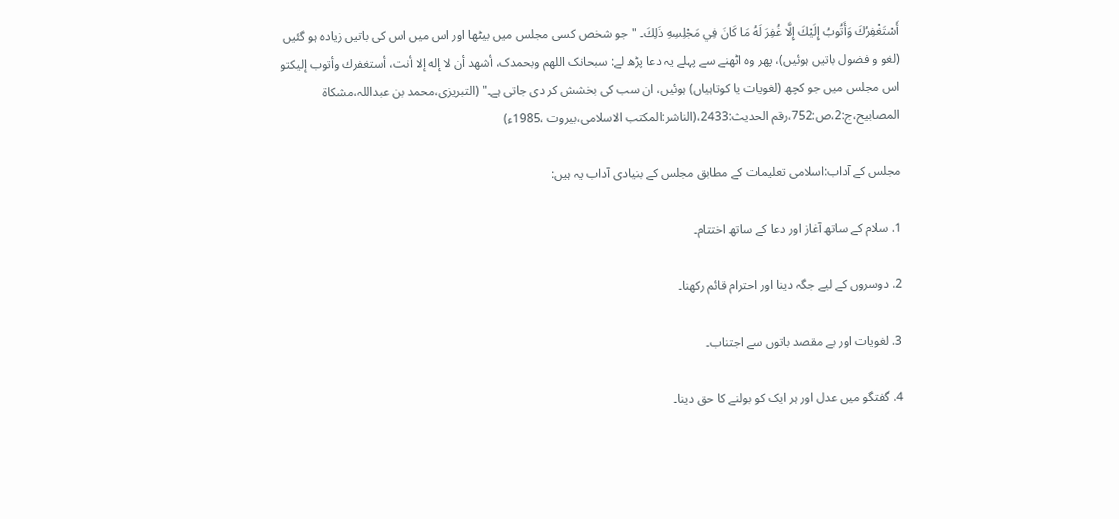أَسْتَغْفِرُكَ وَأَتُوبُ إِلَيْكَ إِلَّا غُفِرَ لَهُ مَا كَانَ فِي مَجْلِسِهِ ذَلِكَ۔ "جو شخص کسی مجلس میں بیٹھا اور اس میں اس کی باتیں زیادہ ہو گئیں (لغو و فضول باتیں ہوئیں)، پھر وہ اٹھنے سے پہلے یہ دعا پڑھ لے: سبحانک اللهم وبحمدک، أشهد أن لا إله إلا أنت، أستغفرك وأتوب إليكتو اس مجلس میں جو کچھ (لغویات یا کوتاہیاں) ہوئیں، ان سب کی بخشش کر دی جاتی ہے۔" (التبریزی،محمد بن عبداللہ،مشکاۃ المصابیح،ج:2،ص:752،رقم الحدیث:2433،(الناشر:المکتب الاسلامی،بیروت ،1985ء)

مجلس کے آداب:اسلامی تعلیمات کے مطابق مجلس کے بنیادی آداب یہ ہیں:

1. سلام کے ساتھ آغاز اور دعا کے ساتھ اختتام۔

2. دوسروں کے لیے جگہ دینا اور احترام قائم رکھنا۔

3. لغویات اور بے مقصد باتوں سے اجتناب۔

4. گفتگو میں عدل اور ہر ایک کو بولنے کا حق دینا۔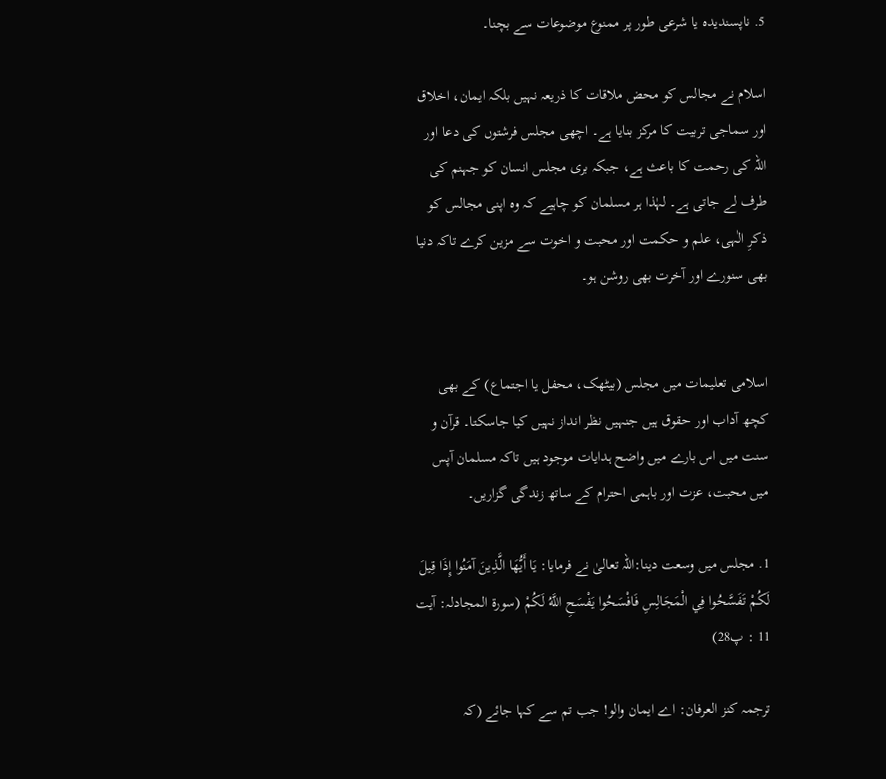5. ناپسندیدہ یا شرعی طور پر ممنوع موضوعات سے بچنا۔

اسلام نے مجالس کو محض ملاقات کا ذریعہ نہیں بلکہ ایمان، اخلاق اور سماجی تربیت کا مرکز بنایا ہے۔ اچھی مجلس فرشتوں کی دعا اور اللہ کی رحمت کا باعث ہے، جبکہ بری مجلس انسان کو جہنم کی طرف لے جاتی ہے۔ لہٰذا ہر مسلمان کو چاہیے کہ وہ اپنی مجالس کو ذکرِ الٰہی، علم و حکمت اور محبت و اخوت سے مزین کرے تاکہ دنیا بھی سنورے اور آخرت بھی روشن ہو۔


اسلامی تعلیمات میں مجلس (بیٹھک، محفل یا اجتماع) کے بھی کچھ آداب اور حقوق ہیں جنہیں نظر انداز نہیں کیا جاسکتا۔ قرآن و سنت میں اس بارے میں واضح ہدایات موجود ہیں تاکہ مسلمان آپس میں محبت، عزت اور باہمی احترام کے ساتھ زندگی گزاریں۔

1. مجلس میں وسعت دینا:اللہ تعالیٰ نے فرمایا: يَا أَيُّهَا الَّذِينَ آمَنُوا إِذَا قِيلَ لَكُمْ تَفَسَّحُوا فِي الْمَجَالِسِ فَافْسَحُوا يَفْسَحِ اللَّهُ لَكُمْ (سورۃ المجادلہ: آیت 11 : پ28)

ترجمہ کنز العرفان: اے ایمان والو! جب تم سے کہا جائے (کہ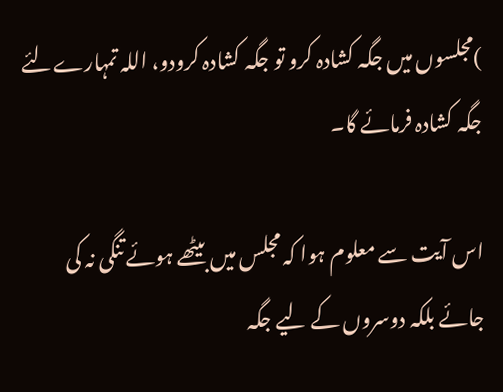)مجلسوں میں جگہ کشادہ کرو تو جگہ کشادہ کرودو، اللہ تمہارےلئے جگہ کشادہ فرمائے گا۔

اس آیت سے معلوم ہوا کہ مجلس میں بیٹھے ہوئے تنگی نہ کی جائے بلکہ دوسروں کے لیے جگہ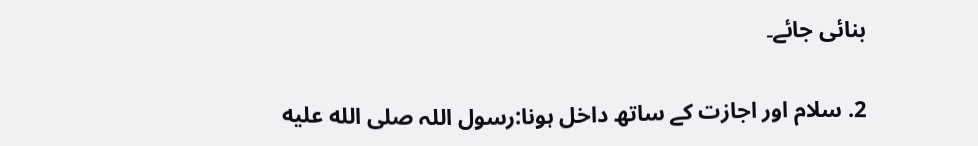بنائی جائے۔

2. سلام اور اجازت کے ساتھ داخل ہونا:رسول اللہ صلى الله عليه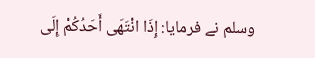وسلم نے فرمایا: إِذَا انْتَهَى أَحَدُكُمْ إِلَى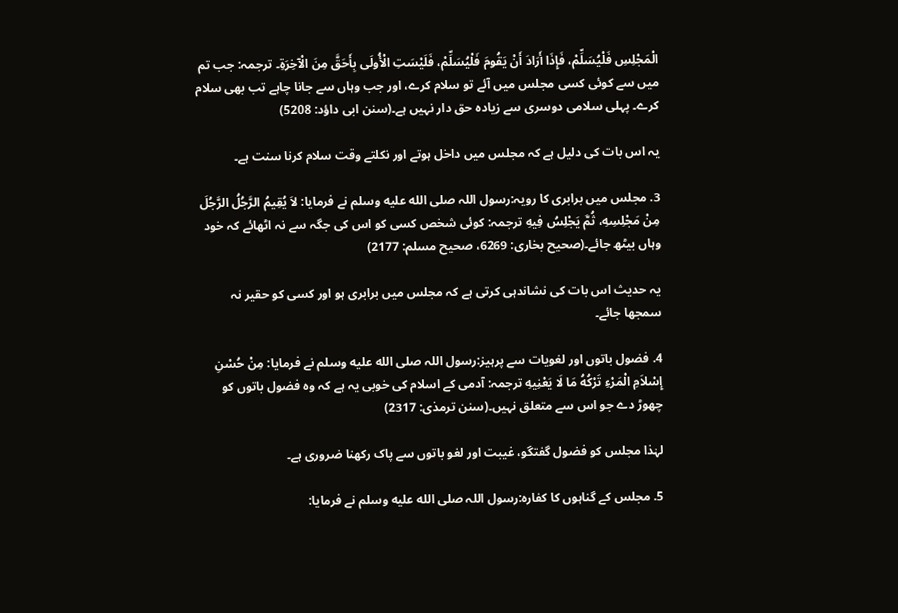الْمَجْلِسِ فَلْيُسَلِّمْ، فَإِذَا أَرَادَ أَنْ يَقُومَ فَلْيُسَلِّمْ، فَلَيْسَتِ الْأُولَى بِأَحَقَّ مِنَ الْآخِرَةِ۔ ترجمہ: جب تم میں سے کوئی کسی مجلس میں آئے تو سلام کرے، اور جب وہاں سے جانا چاہے تب بھی سلام کرے۔ پہلی سلامی دوسری سے زیادہ حق دار نہیں ہے۔(سنن ابی داؤد: 5208)

یہ اس بات کی دلیل ہے کہ مجلس میں داخل ہوتے اور نکلتے وقت سلام کرنا سنت ہے۔

3. مجلس میں برابری کا رویہ:رسول اللہ صلى الله عليه وسلم نے فرمایا: لاَ يُقِيمُ الرَّجُلُ الرَّجُلَ مِنْ مَجْلِسِهِ، ثُمَّ يَجْلِسُ فِيهِ ترجمہ: کوئی شخص کسی کو اس کی جگہ سے نہ اٹھائے کہ خود وہاں بیٹھ جائے۔(صحیح بخاری: 6269، صحیح مسلم: 2177)

یہ حدیث اس بات کی نشاندہی کرتی ہے کہ مجلس میں برابری ہو اور کسی کو حقیر نہ سمجھا جائے۔

4. فضول باتوں اور لغویات سے پرہیز:رسول اللہ صلى الله عليه وسلم نے فرمایا: مِنْ حُسْنِ إِسْلاَمِ الْمَرْءِ تَرْكُهُ مَا لَا يَعْنِيهِ ترجمہ: آدمی کے اسلام کی خوبی یہ ہے کہ وہ فضول باتوں کو چھوڑ دے جو اس سے متعلق نہیں۔(سنن ترمذی: 2317)

لہٰذا مجلس کو فضول گفتگو، غیبت اور لغو باتوں سے پاک رکھنا ضروری ہے۔

5. مجلس کے گناہوں کا کفارہ:رسول اللہ صلى الله عليه وسلم نے فرمایا: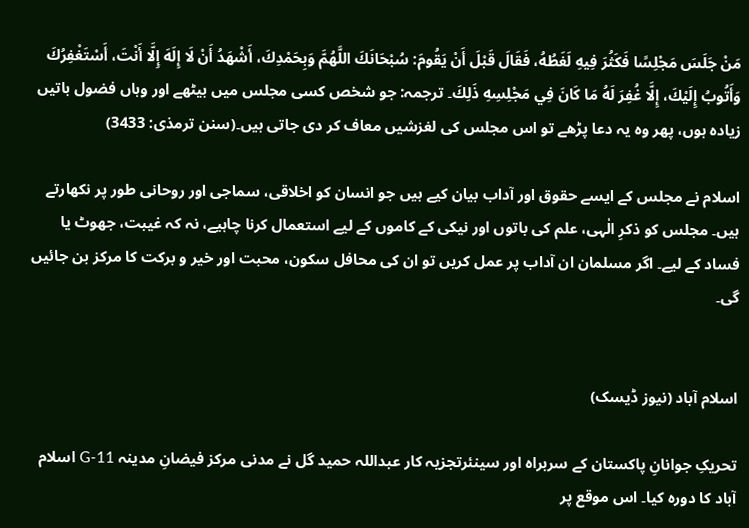مَنْ جَلَسَ مَجْلِسًا فَكَثُرَ فِيهِ لَغَطُهُ، فَقَالَ قَبْلَ أَنْ يَقُومَ: سُبْحَانَكَ اللَّهُمَّ وَبِحَمْدِكَ، أَشْهَدُ أَنْ لَا إِلَهَ إِلَّا أَنْتَ، أَسْتَغْفِرُكَ وَأَتُوبُ إِلَيْكَ، إِلَّا غُفِرَ لَهُ مَا كَانَ فِي مَجْلِسِهِ ذَلِكَ۔ ترجمہ: جو شخص کسی مجلس میں بیٹھے اور وہاں فضول باتیں زیادہ ہوں، پھر وہ یہ دعا پڑھے تو اس مجلس کی لغزشیں معاف کر دی جاتی ہیں۔(سنن ترمذی: 3433)

اسلام نے مجلس کے ایسے حقوق اور آداب بیان کیے ہیں جو انسان کو اخلاقی، سماجی اور روحانی طور پر نکھارتے ہیں۔ مجلس کو ذکرِ الٰہی، علم کی باتوں اور نیکی کے کاموں کے لیے استعمال کرنا چاہیے، نہ کہ غیبت، جھوٹ یا فساد کے لیے۔ اگر مسلمان ان آداب پر عمل کریں تو ان کی محافل سکون، محبت اور خیر و برکت کا مرکز بن جائیں گی۔


اسلام آباد (نیوز ڈیسک)

تحریکِ جوانانِ پاکستان کے سربراہ اور سینئرتجزیہ کار عبداللہ حمید گل نے مدنی مرکز فیضانِ مدینہ G-11 اسلام آباد کا دورہ کیا۔ اس موقع پر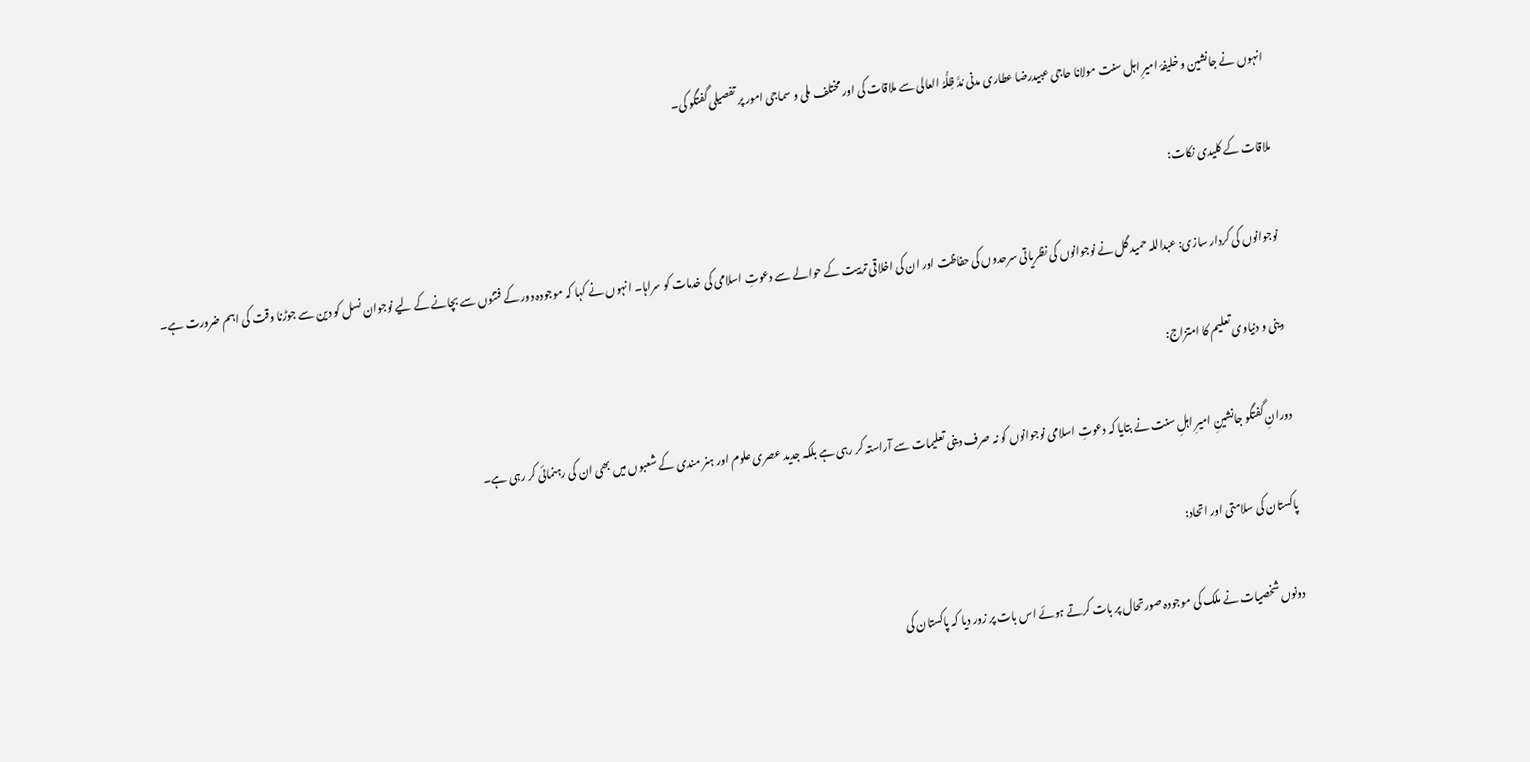انہوں نے جانشین و خلیفۂ امیرِ اہل سنت مولانا حاجی عبیدرضا عطاری مدنی مُدَّ ظِلُّہُ العالی سے ملاقات کی اور مختلف ملی و سماجی امور پر تفصیلی گفتگو کی۔

ملاقات کے کلیدی نکات:

نوجوانوں کی کردار سازی: عبداللہ حمید گل نے نوجوانوں کی نظریاتی سرحدوں کی حفاظت اور ان کی اخلاقی تربیت کے حوالے سے دعوتِ اسلامی کی خدمات کو سراہا۔ انہوں نے کہا کہ موجودہ دور کے فتنوں سے بچانے کے لیے نوجوان نسل کو دین سے جوڑنا وقت کی اہم ضرورت ہے۔

دینی و دنیاوی تعلیم کا امتزاج:

دورانِ گفتگو جانشینِ امیرِ اہلِ سنت نے بتایا کہ دعوتِ اسلامی نوجوانوں کو نہ صرف دینی تعلیمات سے آراستہ کر رہی ہے بلکہ جدید عصری علوم اور ہنر مندی کے شعبوں میں بھی ان کی رہنمائی کر رہی ہے۔

پاکستان کی سلامتی اور اتحاد:

دونوں شخصیات نے ملک کی موجودہ صورتحال پر بات کرتے ہوئے اس بات پر زور دیا کہ پاکستان کی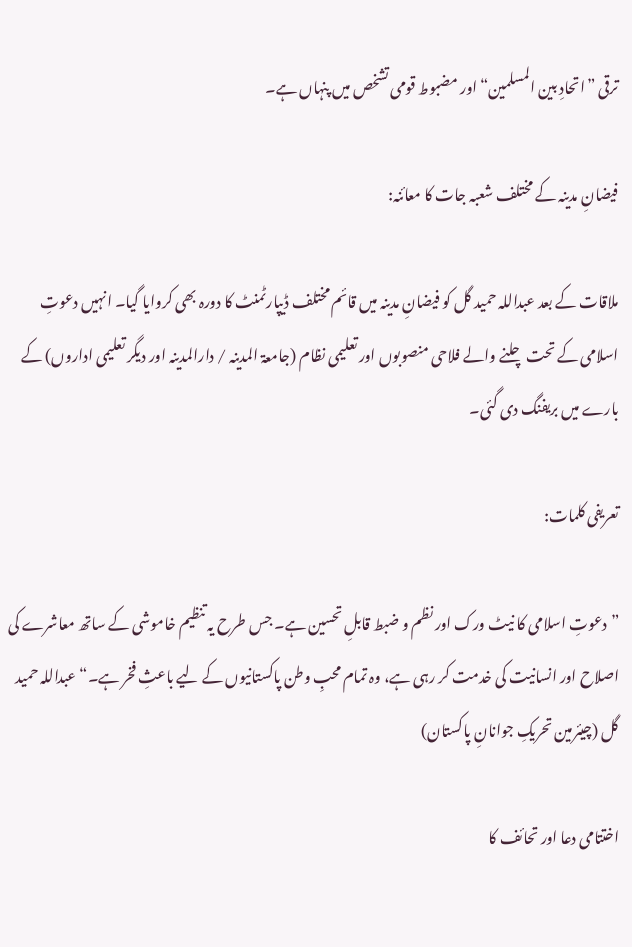ترقی ”اتحادِ بین المسلمین“ اور مضبوط قومی تشخص میں پنہاں ہے۔

فیضانِ مدینہ کے مختلف شعبہ جات کا معائنہ:

ملاقات کے بعد عبداللہ حمید گل کو فیضانِ مدینہ میں قائم مختلف ڈیپارٹمنٹ کا دورہ بھی کروایا گیا۔ انہیں دعوتِ اسلامی کے تحت چلنے والے فلاحی منصوبوں اور تعلیمی نظام (جامعۃ المدینہ / دارالمدینہ اور دیگر تعلیمی اداروں) کے بارے میں بریفنگ دی گئی۔

تعریفی کلمات:

”دعوتِ اسلامی کا نیٹ ورک اور نظم و ضبط قابلِ تحسین ہے۔ جس طرح یہ تنظیم خاموشی کے ساتھ معاشرے کی اصلاح اور انسانیت کی خدمت کر رہی ہے، وہ تمام محبِ وطن پاکستانیوں کے لیے باعثِ فخر ہے۔“ عبداللہ حمید گل (چیئرمین تحریکِ جوانانِ پاکستان)

اختتامی دعا اور تحائف کا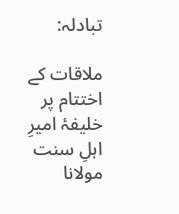تبادلہ:

ملاقات کے اختتام پر خلیفۂ امیرِ اہلِ سنت مولانا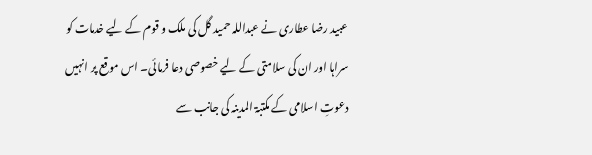عبید رضا عطاری نے عبداللہ حمید گل کی ملک و قوم کے لیے خدمات کو سراہا اور ان کی سلامتی کے لیے خصوصی دعا فرمائی۔ اس موقع پر انہیں دعوتِ اسلامی کے مکتبۃ المدینہ کی جانب سے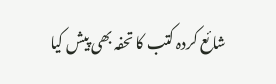شائع کردہ کتب کا تحفہ بھی پیش کیا